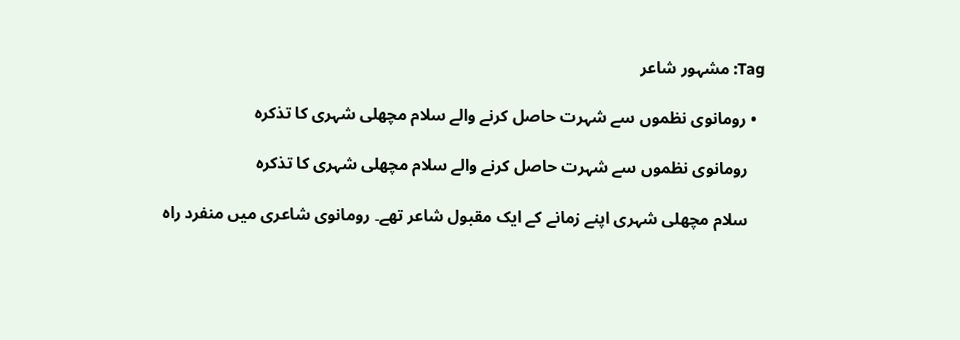Tag: مشہور شاعر

  • رومانوی نظموں سے شہرت حاصل کرنے والے سلام مچھلی شہری کا تذکرہ

    رومانوی نظموں سے شہرت حاصل کرنے والے سلام مچھلی شہری کا تذکرہ

    سلام مچھلی شہری اپنے زمانے کے ایک مقبول شاعر تھے۔ رومانوی شاعری میں منفرد راہ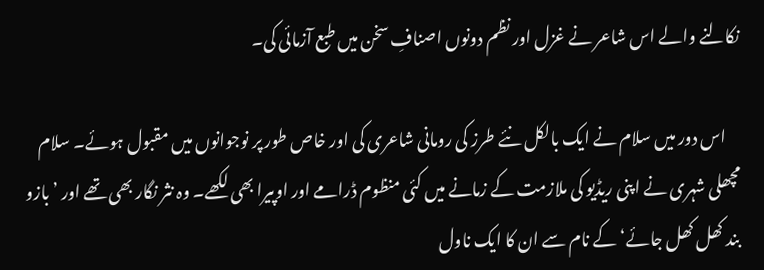نکالنے والے اس شاعر نے غزل اور نظم دونوں اصنافِ سخن میں‌ طبع آزمائی کی۔

    اس دور میں‌ سلام نے ایک بالکل نئے طرز کی رومانی شاعری کی اور خاص طور پر نوجوانوں میں‌ مقبول ہوئے۔ سلام مچھلی شہری نے اپنی ریڈیو کی ملازمت کے زمانے میں کئی منظوم ڈرامے اور اوپیرا بھی لکھے۔ وہ نثر نگار بھی تھے اور ’بازو بند کھل کھل جائے‘ کے نام سے ان کا ایک ناول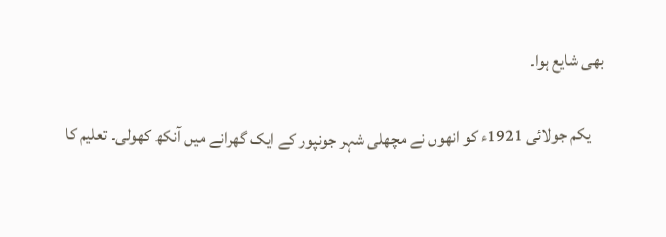بھی شایع ہوا۔

    یکم جولائی 1921ء کو انھوں نے مچھلی شہر جونپور کے ایک گھرانے میں آنکھ کھولی۔ تعلیم کا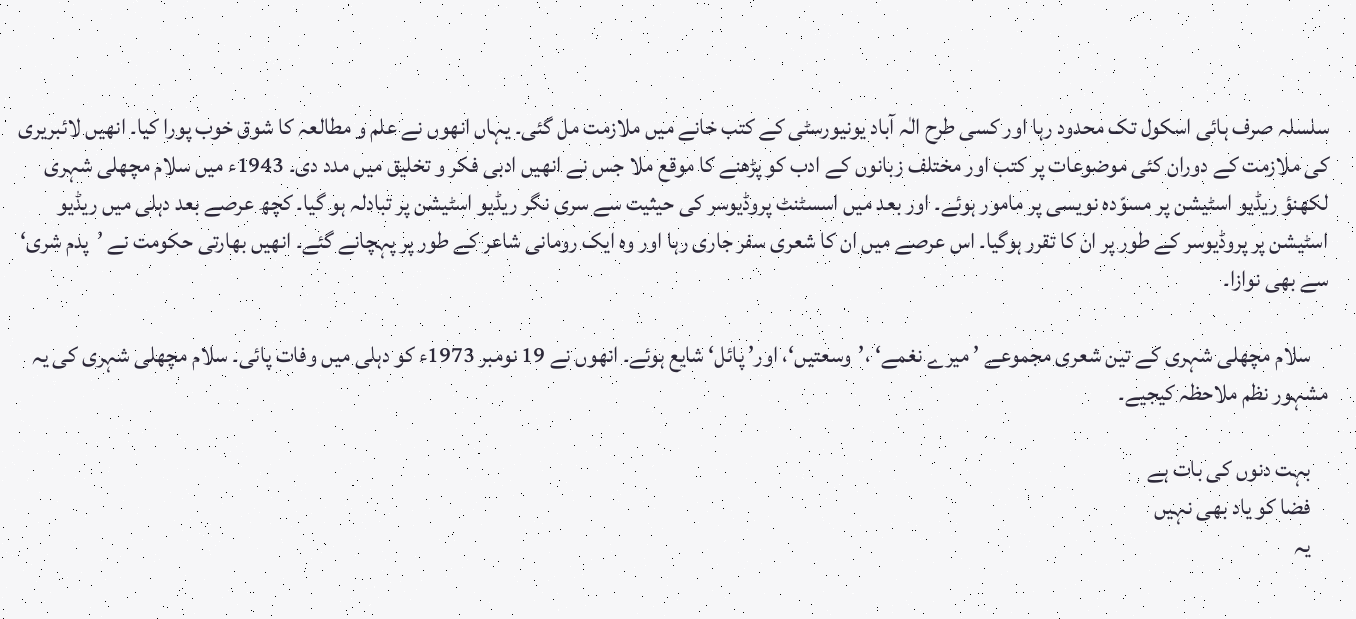سلسلہ صرف ہائی اسکول تک محدود رہا اور کسی طرح الٰہ آباد یونیورسٹی کے کتب خانے میں‌ ملازمت مل گئی۔ یہاں‌ انھوں نے علم و مطالعہ کا شوق خوب پورا کیا۔ انھیں‌ لائبریری کی ملازمت کے دوران کئی موضوعات پر کتب اور مختلف زبانوں کے ادب کو پڑھنے کا موقع ملا جس نے انھیں ادبی فکر و تخلیق میں مدد دی۔ 1943ء میں سلام مچھلی شہری لکھنؤ ریڈیو اسٹیشن پر مسوّدہ نویسی پر مامور ہوئے۔ اور بعد میں اسسٹنٹ پروڈیوسر کی حیثیت سے سری نگر ریڈیو اسٹیشن پر تبادلہ ہو گیا۔ کچھ عرصے بعد دہلی میں ریڈیو اسٹیشن پر پروڈیوسر کے طور پر ان کا تقرر ہوگیا۔ اس عرصے میں ان کا شعری سفر جاری رہا اور وہ ایک رومانی شاعر کے طور پر پہچانے گئے۔ انھیں‌ بھارتی حکومت نے ’پدم شری‘ سے بھی نوازا۔

    سلام مچھلی شہری کے تین شعری مجموعے ’ میرے نغمے‘ ،’وسعتیں‘، اور’ پائل‘ شایع ہوئے۔ انھوں نے 19 نومبر 1973ء کو دہلی میں وفات پائی۔ سلام مچھلی شہری کی یہ مشہور نظم ملاحظہ کیجیے۔

    بہت دنوں کی بات ہے
    فضا کو یاد بھی نہیں
    یہ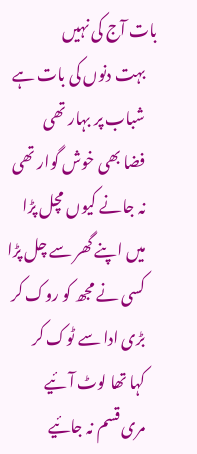بات آج کی نہیں
    بہت دنوں کی بات ہے
    شباب پر بہار تھی
    فضا بھی خوش گوار تھی
    نہ جانے کیوں مچل پڑا
    میں اپنے گھر سے چل پڑا
    کسی نے مجھ کو روک کر
    بڑی ادا سے ٹوک کر
    کہا تھا لوٹ آئیے
    مری قسم نہ جائیے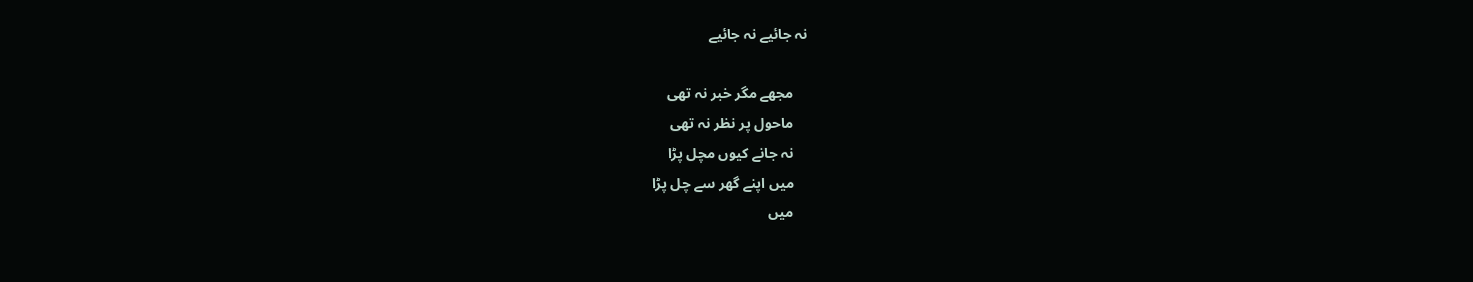نہ جائیے نہ جائیے

    مجھے مگر خبر نہ تھی
    ماحول پر نظر نہ تھی
    نہ جانے کیوں مچل پڑا
    میں اپنے گھر سے چل پڑا
    میں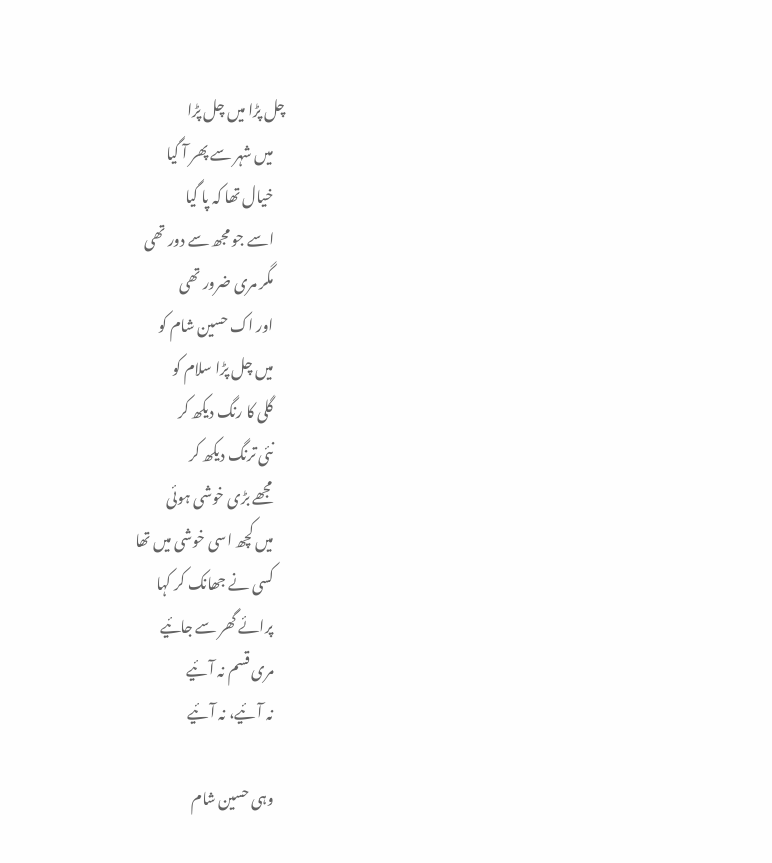چل پڑا میں چل پڑا
    میں شہر سے پھر آ گیا
    خیال تھا کہ پا گیا
    اسے جو مجھ سے دور تھی
    مگر مری ضرور تھی
    اور اک حسین شام کو
    میں چل پڑا سلام کو
    گلی کا رنگ دیکھ کر
    نئی ترنگ دیکھ کر
    مجھے بڑی خوشی ہوئی
    میں کچھ اسی خوشی میں تھا
    کسی نے جھانک کر کہا
    پرائے گھر سے جائیے
    مری قسم نہ آئیے
    نہ آئیے، نہ آئیے

    وہی حسین شام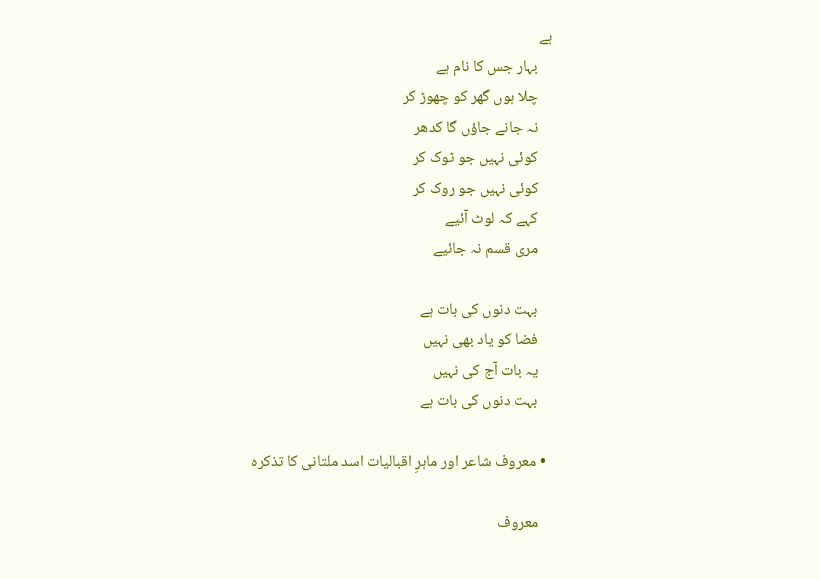ہے
    بہار جس کا نام ہے
    چلا ہوں گھر کو چھوڑ کر
    نہ جانے جاؤں گا کدھر
    کوئی نہیں جو ٹوک کر
    کوئی نہیں جو روک کر
    کہے کہ لوٹ آئیے
    مری قسم نہ جائیے

    بہت دنوں کی بات ہے
    فضا کو یاد بھی نہیں
    یہ بات آج کی نہیں
    بہت دنوں کی بات ہے

  • معروف شاعر اور ماہرِ اقبالیات اسد ملتانی کا تذکرہ

    معروف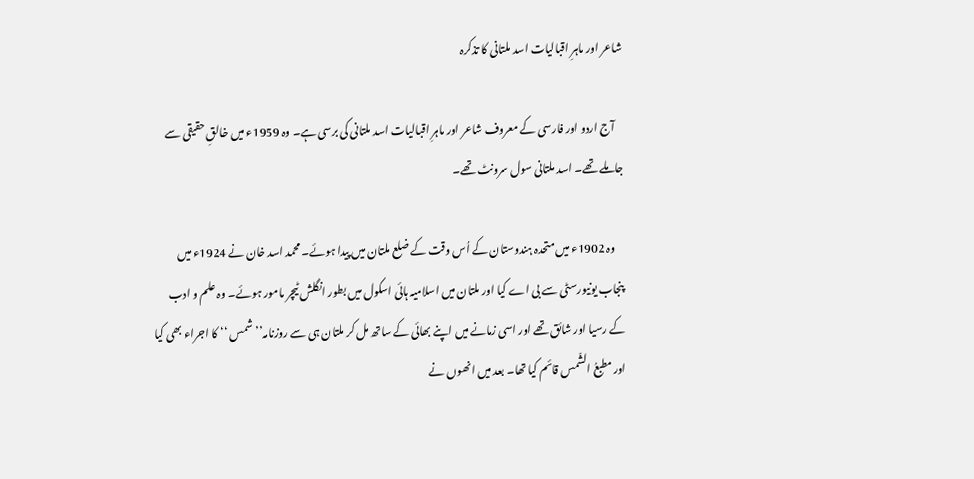شاعر اور ماہرِ اقبالیات اسد ملتانی کا تذکرہ

    آج اردو اور فارسی کے معروف شاعر اور ماہرِ اقبالیات اسد ملتانی کی برسی ہے۔ وہ 1959ء میں خالقِ حقیقی سے جاملے تھے۔ اسد ملتانی سول سرونٹ تھے۔

    وہ 1902ء میں متحدہ ہندوستان کے اُس وقت کے ضلع ملتان میں پیدا ہوئے۔ محمد اسد خان نے 1924ء میں پنجاب یونیورسٹی سے بی اے کیا اور ملتان میں اسلامیہ ہائی اسکول میں بطور انگلش ٹیچر مامور ہوئے۔ وہ علم و ادب کے رسیا اور شائق تھے اور اسی زمانے میں اپنے بھائی کے ساتھ مل کر ملتان ہی سے روزنامہ’’ شمس ‘‘ کا اجراء بھی کیا اور مطبعُ الشّمس قائم کیا تھا۔ بعد میں انھوں نے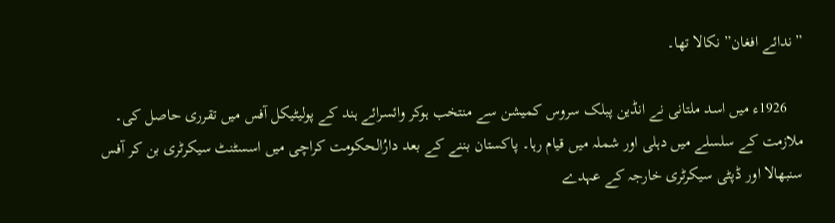”ندائے افغان” نکالا تھا۔

    1926ء میں اسد ملتانی نے انڈین پبلک سروس کمیشن سے منتخب ہوکر وائسرائے ہند کے پولیٹیکل آفس میں تقرری حاصل کی۔ ملازمت کے سلسلے میں دہلی اور شملہ میں قیام رہا۔ پاکستان بننے کے بعد دارُالحکومت کراچی میں اسسٹنٹ سیکرٹری بن کر آفس سنبھالا اور ڈپٹی سیکرٹری خارجہ کے عہدے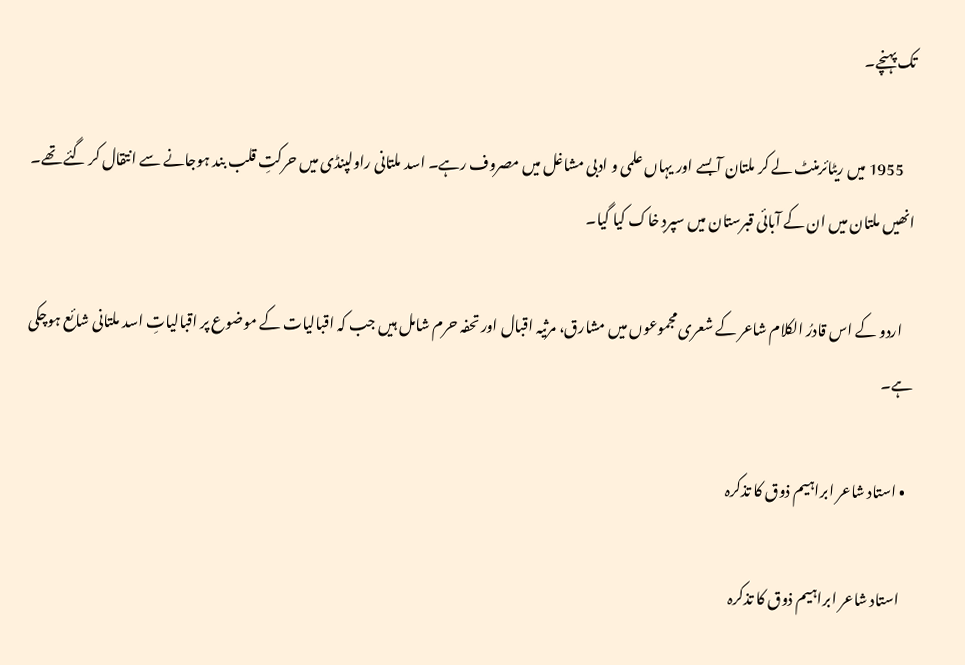تک پہنچے۔

    1955 میں ریٹائرمنٹ لے کر ملتان آبسے اور یہاں علمی و ادبی مشاغل میں مصروف رہے۔ اسد ملتانی راولپنڈی میں حرکتِ قلب بند ہوجانے سے انتقال کر گئے تھے۔ انھیں ملتان میں ان کے آبائی قبرستان میں سپردِ خاک کیا گیا۔

    اردو کے اس قادرُ الکلام شاعر کے شعری مجموعوں میں مشارق، مرثیہ اقبال اور تحفہ حرم شامل ہیں جب کہ اقبالیات کے موضوع پر اقبالیاتِ اسد ملتانی شائع ہوچکی ہے۔

  • استاد شاعر ابراہیم ذوق کا تذکرہ

    استاد شاعر ابراہیم ذوق کا تذکرہ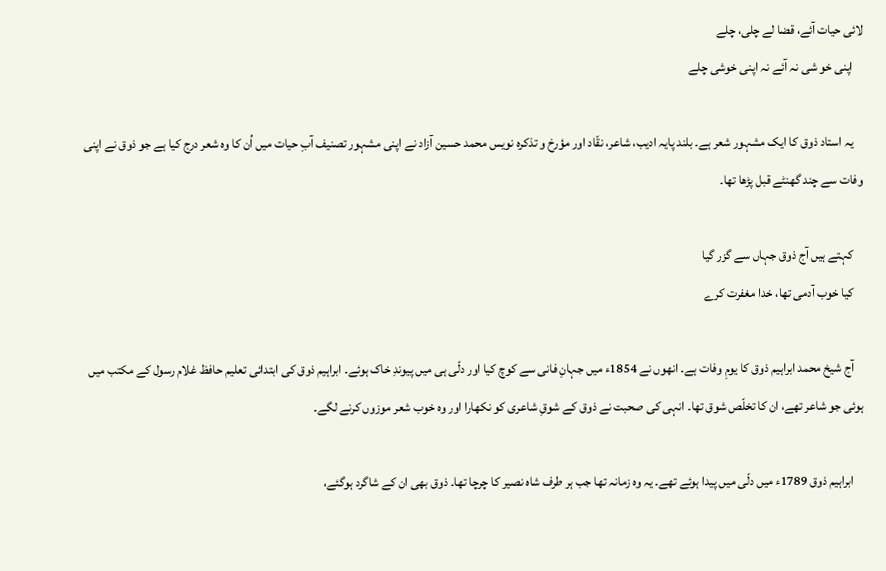لائی حیات آئے، قضا لے چلی، چلے
    اپنی خو شی نہ آئے نہ اپنی خوشی چلے

    یہ استاد ذوق کا ایک مشہور شعر ہے۔ بلند پایہ ادیب، شاعر، نقّاد اور مؤرخ و تذکرہ نویس محمد حسین آزاد نے اپنی مشہور تصنیف آبِ حیات میں اُن کا وہ شعر درج کیا ہے جو ذوق نے اپنی وفات سے چند گھنٹے قبل پڑھا تھا۔

    کہتے ہیں‌ آج ذوق جہاں سے گزر گیا
    کیا خوب آدمی تھا، خدا مغفرت کرے

    آج شیخ محمد ابراہیم ذوق کا یومِ وفات ہے۔ انھوں نے 1854ء میں‌ جہانِ فانی سے کوچ کیا اور دلّی ہی میں‌ پیوندِ خاک ہوئے۔ ابراہیم ذوق کی ابتدائی تعلیم حافظ غلام رسول کے مکتب میں ہوئی جو شاعر تھے، ان کا تخلّص شوق تھا۔ انہی کی صحبت نے ذوق کے شوقِ شاعری کو نکھارا اور وہ خوب شعر موزوں کرنے لگے۔

    ابراہیم ذوق 1789ء میں دلّی میں پیدا ہوئے تھے۔ یہ وہ زمانہ تھا جب ہر طرف شاہ نصیر کا چرچا تھا۔ ذوق بھی ان کے شاگرد ہوگئے،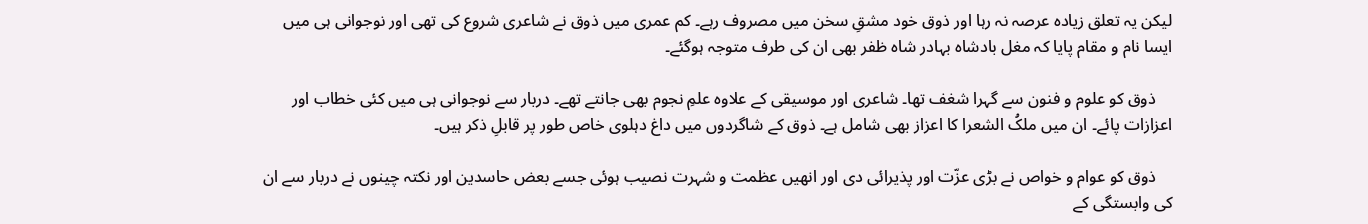لیکن یہ تعلق زیادہ عرصہ نہ رہا اور ذوق خود مشقِ سخن میں مصروف رہے۔ کم عمری میں ذوق نے شاعری شروع کی تھی اور نوجوانی ہی میں ایسا نام و مقام پایا کہ مغل بادشاہ بہادر شاہ ظفر بھی ان کی طرف متوجہ ہوگئے۔

    ذوق کو علوم و فنون سے گہرا شغف تھا۔ شاعری اور موسیقی کے علاوہ علمِ نجوم بھی جانتے تھے۔ دربار سے نوجوانی ہی میں‌ کئی خطاب اور اعزازات پائے۔ ان میں ملکُ الشعرا کا اعزاز بھی شامل ہے۔ ذوق کے شاگردوں میں داغ دہلوی خاص طور پر قابلِ ذکر ہیں۔

    ذوق کو عوام و خواص نے بڑی عزّت اور پذیرائی دی اور انھیں‌ عظمت و شہرت نصیب ہوئی جسے بعض حاسدین اور نکتہ چینوں نے دربار سے ان کی وابستگی کے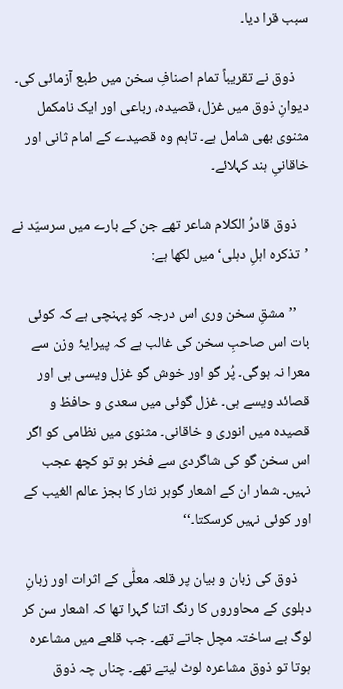سبب قرا دیا۔

    ذوق نے تقریباً تمام اصنافِ سخن میں طبع آزمائی کی۔ دیوانِ ذوق میں غزل، قصیدہ، رباعی اور ایک نامکمل مثنوی بھی شامل ہے۔ تاہم وہ قصیدے کے امام ثانی اور خاقانیِ ہند کہلائے۔

    ذوق قادرُ الکلام شاعر تھے جن کے بارے میں سرسیّد نے ’تذکرہ اہلِ دہلی‘ میں لکھا ہے:

    ’’مشقِ سخن وری اس درجہ کو پہنچی ہے کہ کوئی بات اس صاحبِ سخن کی غالب ہے کہ پیرایۂ وزن سے معرا نہ ہوگی۔ پُر گو اور خوش گو غزل ویسی ہی اور قصائد ویسے ہی۔ غزل گوئی میں سعدی و حافظ و قصیدہ میں انوری و خاقانی۔ مثنوی میں نظامی کو اگر اس سخن گو کی شاگردی سے فخر ہو تو کچھ عجب نہیں۔ شمار ان کے اشعار گوہر نثار کا بجز عالم الغیب کے اور کوئی نہیں کرسکتا۔‘‘

    ذوق کی زبان و بیان پر قلعہ معلّٰی کے اثرات اور زبانِ دہلوی کے محاوروں کا رنگ اتنا گہرا تھا کہ اشعار سن کر لوگ بے ساختہ مچل جاتے تھے۔ جب قلعے میں مشاعرہ ہوتا تو ذوق مشاعرہ لوٹ لیتے تھے۔ چناں چہ ذوق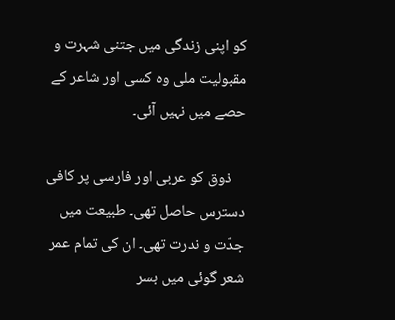کو اپنی زندگی میں جتنی شہرت و مقبولیت ملی وہ کسی اور شاعر کے حصے میں نہیں آئی۔

    ذوق کو عربی اور فارسی پر کافی دسترس حاصل تھی۔ طبیعت میں جدّت و ندرت تھی۔ ان کی تمام عمر شعر گوئی میں بسر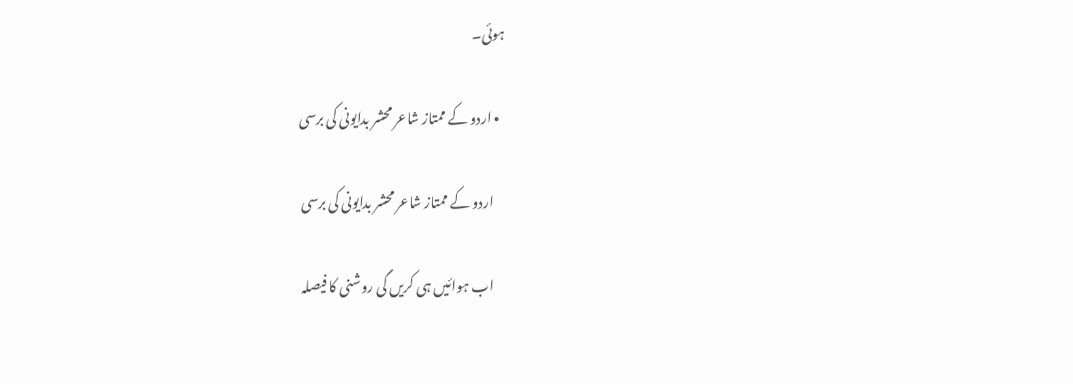ہوئی۔

  • اردو کے ممتاز شاعر محشر بدایونی کی برسی

    اردو کے ممتاز شاعر محشر بدایونی کی برسی

    اب ہوائیں ہی کریں گی روشنی کا فیصلہ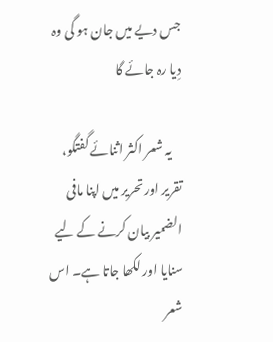جس دیے میں جان ہو گی وہ دِیا رہ جائے گا

    یہ شعر اکثر اثنائے گفتگو، تقریر اور تحریر میں اپنا مافی الضمیر بیان کرنے کے لیے سنایا اور لکھا جاتا ہے۔ اس شعر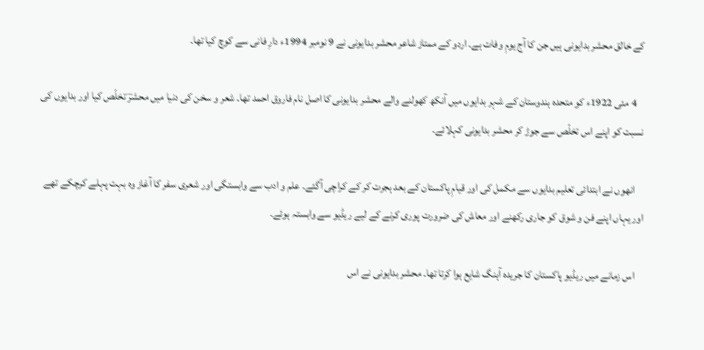کے خالق محشر بدایونی ہیں جن کا آج یومِ وفات ہے۔ اردو کے ممتاز شاعر محشر بدایونی نے 9 نومبر 1994ء دارِ فانی سے کوچ کیا تھا۔

    4 مئی 1922ء کو متحدہ ہندوستان کے شہر بدایوں میں آنکھ کھولنے والے محشر بدایونی کا اصل نام فاروق احمد تھا۔ شعر و سخن کی دنیا میں محشرؔ تخلّص کیا اور بدایوں کی نسبت کو اپنے اس تخلّص سے جوڑ کر محشر بدایونی کہلائے۔

    انھوں نے ابتدائی تعلیم بدایوں سے مکمل کی اور قیامِ پاکستان کے بعد ہجرت کر کے کراچی آگئے۔ علم و ادب سے وابستگی اور شعری سفر کا آغاز وہ بہت پہلے کرچکے تھے اور یہاں اپنے فن و شوق کو جاری رکھنے اور معاش کی ضرورت پوری کرنے کے لیے ریڈیو سے وابستہ ہوئے۔

    اس زمانے میں ریڈیو پاکستان کا جریدہ آہنگ شایع ہوا کرتا تھا۔ محشر بدایونی نے اس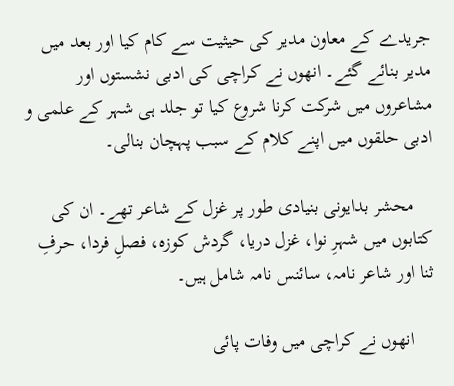جریدے کے معاون مدیر کی حیثیت سے کام کیا اور بعد میں مدیر بنائے گئے۔ انھوں نے کراچی کی ادبی نشستوں اور مشاعروں میں شرکت کرنا شروع کیا تو جلد ہی شہر کے علمی و ادبی حلقوں میں اپنے کلام کے سبب پہچان بنالی۔

    محشر بدایونی بنیادی طور پر غزل کے شاعر تھے۔ ان کی کتابوں میں شہرِ نوا، غزل دریا، گردش کوزہ، فصلِ فردا، حرفِ ثنا اور شاعر نامہ، سائنس نامہ شامل ہیں۔

    انھوں نے کراچی میں‌ وفات پائی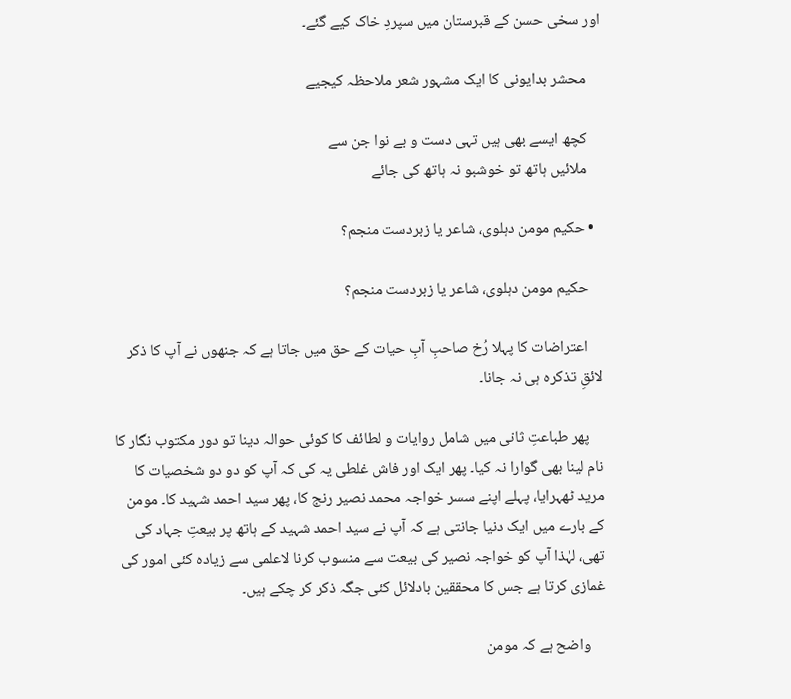اور سخی حسن کے قبرستان میں سپردِ خاک کیے گئے۔

    محشر بدایونی کا ایک مشہور شعر ملاحظہ کیجیے

    کچھ ایسے بھی ہیں تہی دست و بے نوا جن سے
    ملائیں ہاتھ تو خوشبو نہ ہاتھ کی جائے

  • حكیم مومن دہلوی، شاعر یا زبردست منجم؟

    حكیم مومن دہلوی، شاعر یا زبردست منجم؟

    اعتراضات کا پہلا رُخ صاحبِ آبِ حیات کے حق میں جاتا ہے کہ جنھوں نے آپ کا ذکر لائقِ تذکرہ ہی نہ جانا۔

    پھر طباعتِ ثانی میں شامل روایات و لطائف کا کوئی حوالہ دینا تو دور مکتوب نگار کا نام لینا بھی گوارا نہ کیا۔ پھر ایک اور فاش غلطی یہ کی کہ آپ کو دو دو شخصیات کا مرید ٹھہرایا، پہلے اپنے سسر خواجہ محمد نصیر رنج کا، پھر سید احمد شہید کا۔ مومن کے بارے میں ایک دنیا جانتی ہے کہ آپ نے سید احمد شہید کے ہاتھ پر بیعتِ جہاد کی تھی، لہٰذا آپ کو خواجہ نصیر کی بیعت سے منسوب کرنا لاعلمی سے زیادہ کئی امور کی غمازی کرتا ہے جس کا محققین بادلائل کئی جگہ ذکر کر چکے ہیں۔

    واضح ہے کہ مومن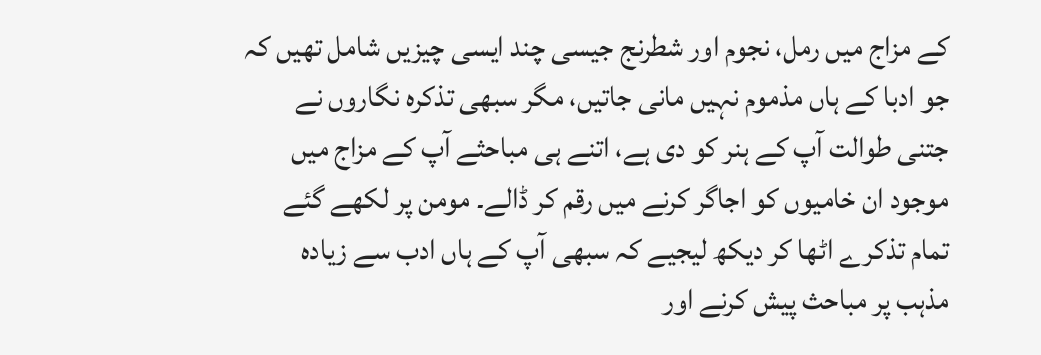کے مزاج میں رمل، نجوم اور شطرنج جیسی چند ایسی چیزیں شامل تھیں کہ جو ادبا کے ہاں مذموم نہیں مانی جاتیں، مگر سبھی تذکرہ نگاروں نے جتنی طوالت آپ کے ہنر کو دی ہے، اتنے ہی مباحثے آپ کے مزاج میں موجود ان خامیوں کو اجاگر کرنے میں رقم کر ڈالے۔ مومن پر لکھے گئے تمام تذکرے اٹھا کر دیکھ لیجیے کہ سبھی آپ کے ہاں ادب سے زیادہ مذہب پر مباحث پیش کرنے اور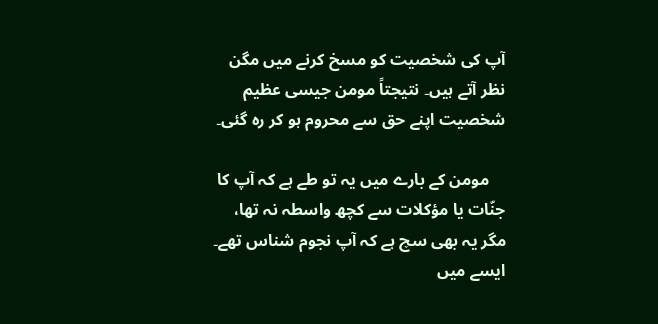آپ کی شخصیت کو مسخ کرنے میں مگن نظر آتے ہیں۔ نتیجتاً مومن جیسی عظیم شخصیت اپنے حق سے محروم ہو کر رہ گئی۔

    مومن کے بارے میں یہ تو طے ہے کہ آپ کا جنّات یا مؤکلات سے کچھ واسطہ نہ تھا، مگر یہ بھی سچ ہے کہ آپ نجوم شناس تھے۔ ایسے میں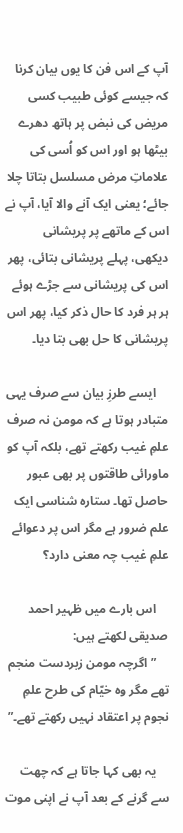آپ کے اس فن کا یوں بیان کرنا کہ جیسے کوئی طبیب کسی مریض کی نبض پر ہاتھ دھرے بیٹھا ہو اور اس کو اُسی کی علاماتِ مرض مسلسل بتاتا چلا جائے؛ یعنی ایک آنے والا آیا، آپ نے اس کے ماتھے پر پریشانی دیکھی، پہلے پریشانی بتائی، پھر اس کی پریشانی سے جڑے ہوئے ہر ہر فرد کا حال ذکر کیا، پھر اس پریشانی کا حل بھی بتا دیا۔

    ایسے طرزِ بیان سے صرف یہی متبادر ہوتا ہے کہ مومن نہ صرف علمِ غیب رکھتے تھے، بلکہ آپ کو ماورائی طاقتوں پر بھی عبور حاصل تھا۔ ستارہ شناسی ایک علم ضرور ہے مگر اس پر دعوائے علمِ غیب چہ معنی دارد؟

    اس بارے میں ظہیر احمد صدیقی لکھتے ہیں:
    ”اگرچہ مومن زبردست منجم تھے مگر وہ خیّام کی طرح علمِ نجوم پر اعتقاد نہیں رکھتے تھے۔”

    یہ بھی کہا جاتا ہے کہ چھت سے گرنے کے بعد آپ نے اپنی موت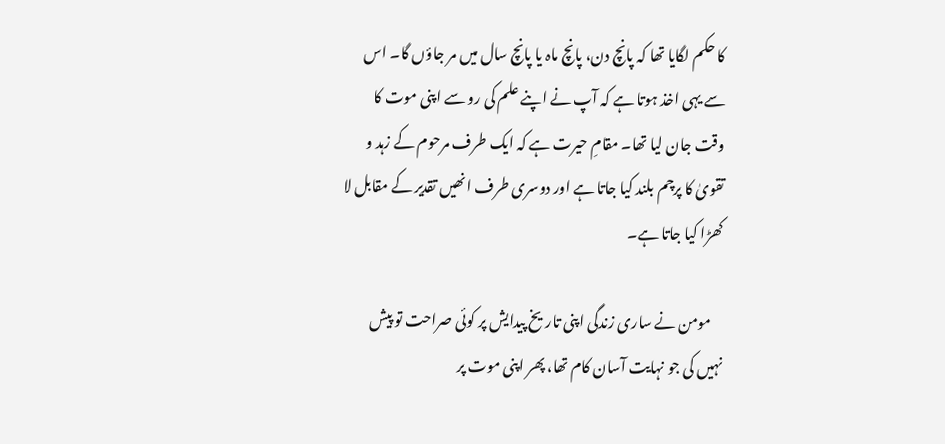کا حکم لگایا تھا کہ پانچ دن، پانچ ماہ یا پانچ سال میں مر جاؤں گا۔ اس سے یہی اخذ ہوتا ہے کہ آپ نے اپنے علم کی رو سے اپنی موت کا وقت جان لیا تھا۔ مقامِ حیرت ہے کہ ایک طرف مرحوم کے زہد و تقویٰ کا پرچم بلند کیا جاتا ہے اور دوسری طرف انھیں تقدیر کے مقابل لا کھڑا کیا جاتا ہے۔

    مومن نے ساری زندگی اپنی تاریخ پیدایش پر کوئی صراحت تو پیش نہیں کی جو نہایت آسان کام تھا، پھر اپنی موت پر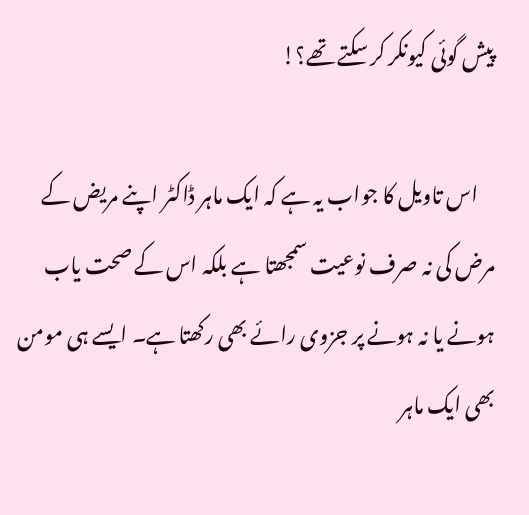پیش گوئی کیونکر کر سکتے تھے؟!

    اس تاویل کا جواب یہ ہے کہ ایک ماہر ڈاکٹر اپنے مریض کے مرض کی نہ صرف نوعیت سمجھتا ہے بلکہ اس کے صحت یاب ہونے یا نہ ہونے پر جزوی رائے بھی رکھتا ہے۔ ایسے ہی مومن بھی ایک ماہر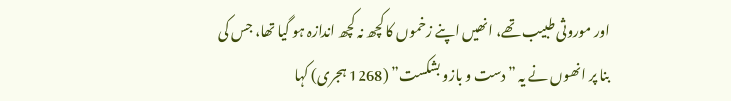اور موروثی طبیب تھے، انھیں اپنے زخموں کا کچھ نہ کچھ اندازہ ہو گیا تھا، جس کی بنا پر انھوں نے یہ ”دست و بازو بشکست” (1268 ہجری) کہا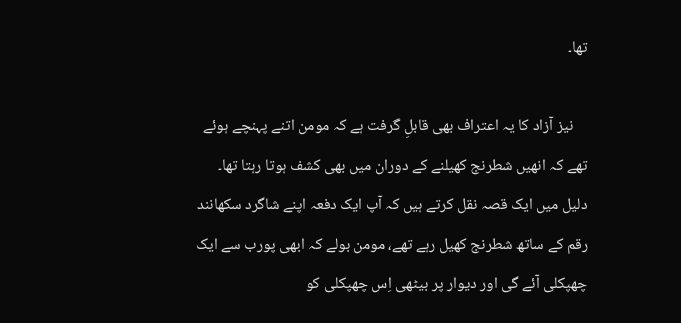تھا۔

    نیز آزاد کا یہ اعتراف بھی قابلِ گرفت ہے کہ مومن اتنے پہنچے ہوئے تھے کہ انھیں شطرنج کھیلنے کے دوران میں بھی کشف ہوتا رہتا تھا۔ دلیل میں ایک قصہ نقل کرتے ہیں کہ آپ ایک دفعہ اپنے شاگرد سکھانند رقم کے ساتھ شطرنج کھیل رہے تھے، مومن بولے کہ ابھی پورب سے ایک چھپکلی آئے گی اور دیوار پر بیٹھی اِس چھپکلی کو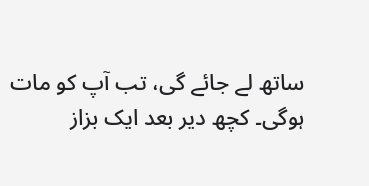ساتھ لے جائے گی، تب آپ کو مات ہوگی۔ کچھ دیر بعد ایک بزاز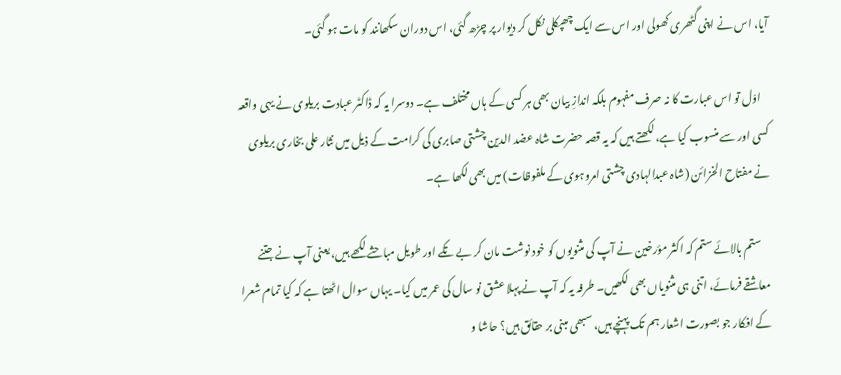آیا، اس نے اپنی گٹھری کھولی اور اس سے ایک چھپکلی نکل کر دیوار پر چڑھ گئی، اس دوران سکھانند کو مات ہو گئی۔

    اوّل تو اس عبارت کا نہ صرف مفہوم بلکہ اندازِ بیان بھی ہر کسی کے ہاں مختلف ہے۔ دوسرا یہ کہ ڈاکٹر عبادت بریلوی نے یہی واقعہ کسی اور سے منسوب کیا ہے، لکھتے ہیں کہ یہ قصہ حضرت شاہ عضد الدین چشتی صابری کی کرامت کے ذیل میں نثار علی بخاری بریلوی نے مفتاح الخزائن (شاہ عبدالہادی چشتی امروہوی کے ملفوظات) میں بھی لکھا ہے۔

    ستم بالائے ستم کہ اکثر مؤرخین نے آپ کی مثنویوں کو خود نوشت مان کر بے تکے اور طویل مباحثے لکھے ہیں، یعنی آپ نے جتنے معاشقے فرمائے، اتنی ہی مثنویاں بھی لکھیں۔ طرفہ یہ کہ آپ نے پہلا عشق نو سال کی عمر میں کیا۔ یہاں سوال اٹھتا ہے کہ کیا تمام شعرا کے افکار جو بصورت اشعار ہم تک پہنچے ہیں، سبھی مبنی بر حقائق ہیں؟ حاشا و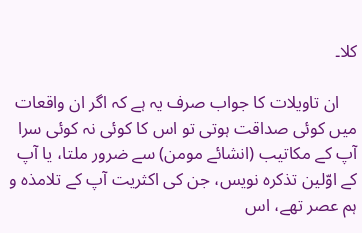کلا۔

    ان تاویلات کا جواب صرف یہ ہے کہ اگر ان واقعات میں کوئی صداقت ہوتی تو اس کا کوئی نہ کوئی سرا آپ کے مکاتیب (انشائے مومن) سے ضرور ملتا، یا آپ کے اوّلین تذکرہ نویس، جن کی اکثریت آپ کے تلامذہ و ہم عصر تھے، اس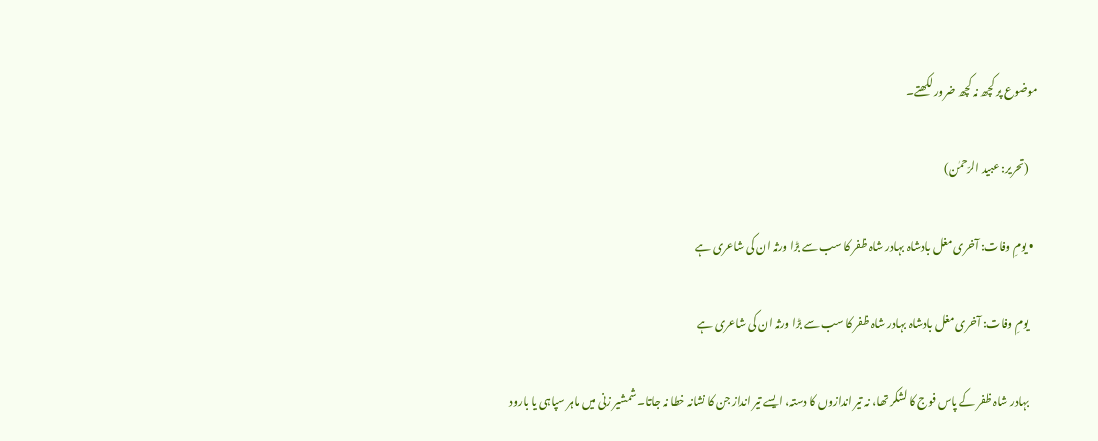موضوع پر کچھ نہ کچھ ضرور لکھتے۔

    (تحریر: عبید الرّحمٰن)

  • یومِ وفات: آخری مغل بادشاہ بہادر شاہ ظفر کا سب سے بڑا ورثہ ان کی شاعری ہے

    یومِ وفات: آخری مغل بادشاہ بہادر شاہ ظفر کا سب سے بڑا ورثہ ان کی شاعری ہے

    بہادر شاہ ظفر کے پاس فوج کا لشکر تھا، نہ تیر اندازوں کا دستہ، ایسے تیر انداز جن کا نشانہ خطا نہ جاتا۔ شمشیر زنی میں ماہر سپاہی یا بارود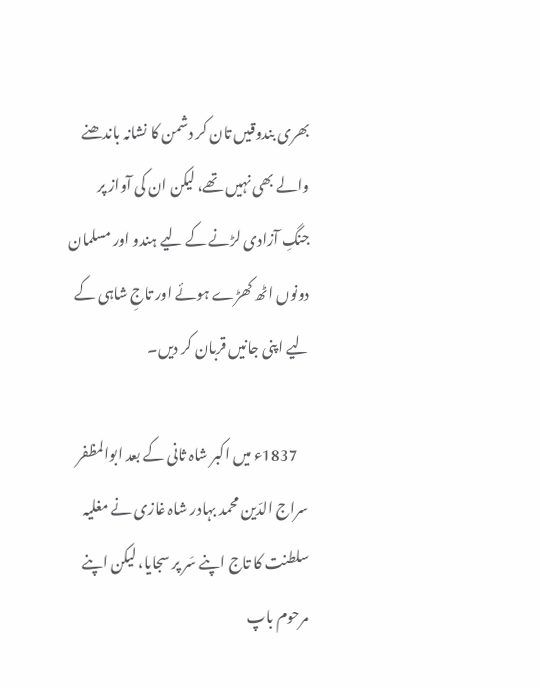بھری بندوقیں تان کر دشمن کا نشانہ باندھنے والے بھی نہیں تھے، لیکن ان کی آواز پر جنگِ آزادی لڑنے کے لیے ہندو اور مسلمان دونوں اٹھ کھڑے ہوئے اور تاجِ شاہی کے لیے اپنی جانیں قربان کر دیں۔

    1837ء میں اکبر شاہ ثانی کے بعد ابوالمظفر سراج الدّین محمد بہادر شاہ غازی نے مغلیہ سلطنت کا تاج اپنے سَر پر سجایا، لیکن اپنے مرحوم باپ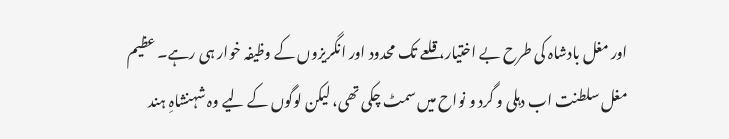اور مغل بادشاہ کی طرح‌ بے اختیار، قلعے تک محدود اور انگریزوں کے وظیفہ خوار ہی رہے۔ عظیم مغل سلطنت اب دہلی و گرد و نواح میں‌ سمٹ چکی تھی، لیکن لوگوں کے لیے وہ شہنشاہِ ہند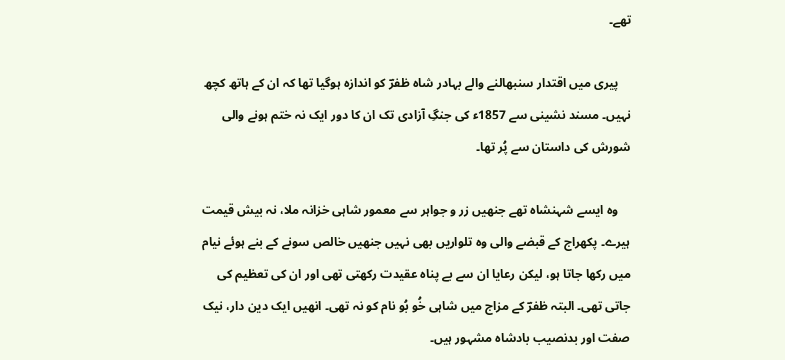تھے۔

    پیری میں‌ اقتدار سنبھالنے والے بہادر شاہ ظفرؔ کو اندازہ ہوگیا تھا کہ ان کے ہاتھ کچھ نہیں۔ مسند نشینی سے 1857ء کی جنگِ آزادی تک ان کا دور ایک نہ ختم ہونے والی شورش کی داستان سے پُر تھا۔

    وہ ایسے شہنشاہ تھے جنھیں زر و جواہر سے معمور شاہی خزانہ ملا، نہ بیش قیمت ہیرے۔ پکھراج کے قبضے والی وہ تلواریں بھی نہیں‌ جنھیں خالص سونے کے بنے ہوئے نیام میں رکھا جاتا ہو، لیکن رعایا ان سے بے پناہ عقیدت رکھتی تھی اور ان کی تعظیم کی جاتی تھی۔ البتہ ظفرؔ کے مزاج میں شاہی خُو بُو نام کو نہ تھی۔ انھیں ایک دین دار، نیک صفت اور بدنصیب بادشاہ مشہور ہیں۔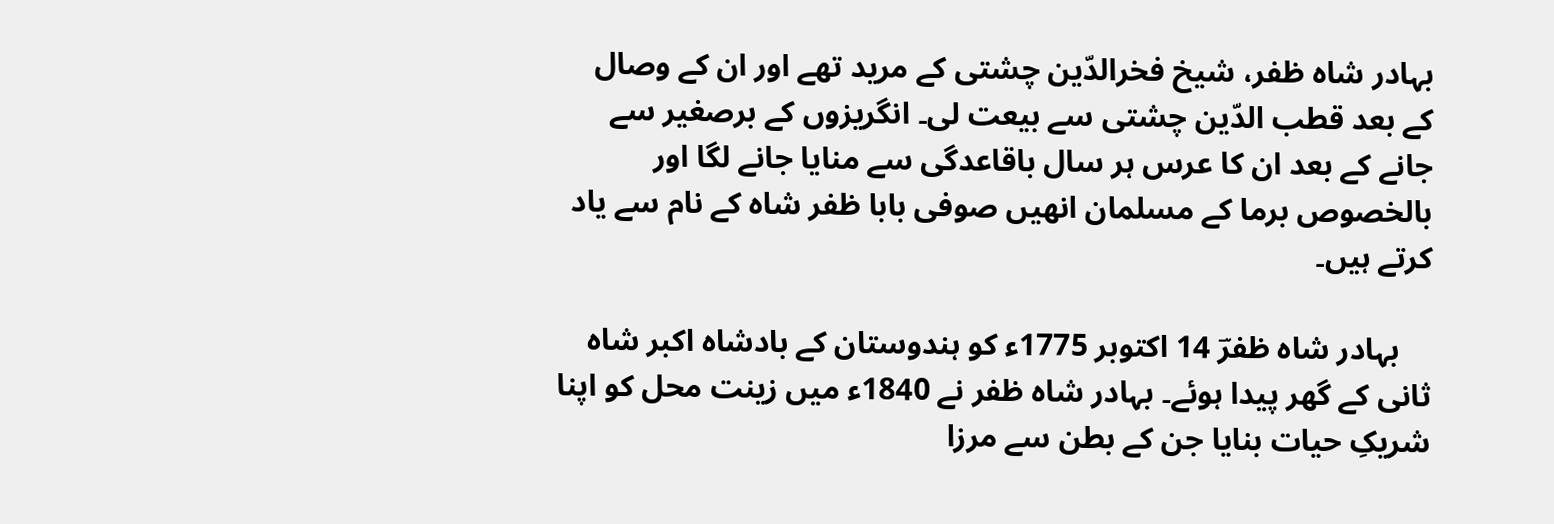بہادر شاہ ظفر، شیخ فخرالدّین چشتی کے مرید تھے اور ان کے وصال کے بعد قطب الدّین چشتی سے بیعت لی۔ انگریزوں کے برصغیر سے جانے کے بعد ان کا عرس ہر سال باقاعدگی سے منایا جانے لگا اور بالخصوص برما کے مسلمان انھیں صوفی بابا ظفر شاہ کے نام سے یاد کرتے ہیں۔

    بہادر شاہ ظفرؔ 14 اکتوبر 1775ء کو ہندوستان کے بادشاہ اکبر شاہ ثانی کے گھر پیدا ہوئے۔ بہادر شاہ ظفر نے 1840ء میں زینت محل کو اپنا شریکِ حیات بنایا جن کے بطن سے مرزا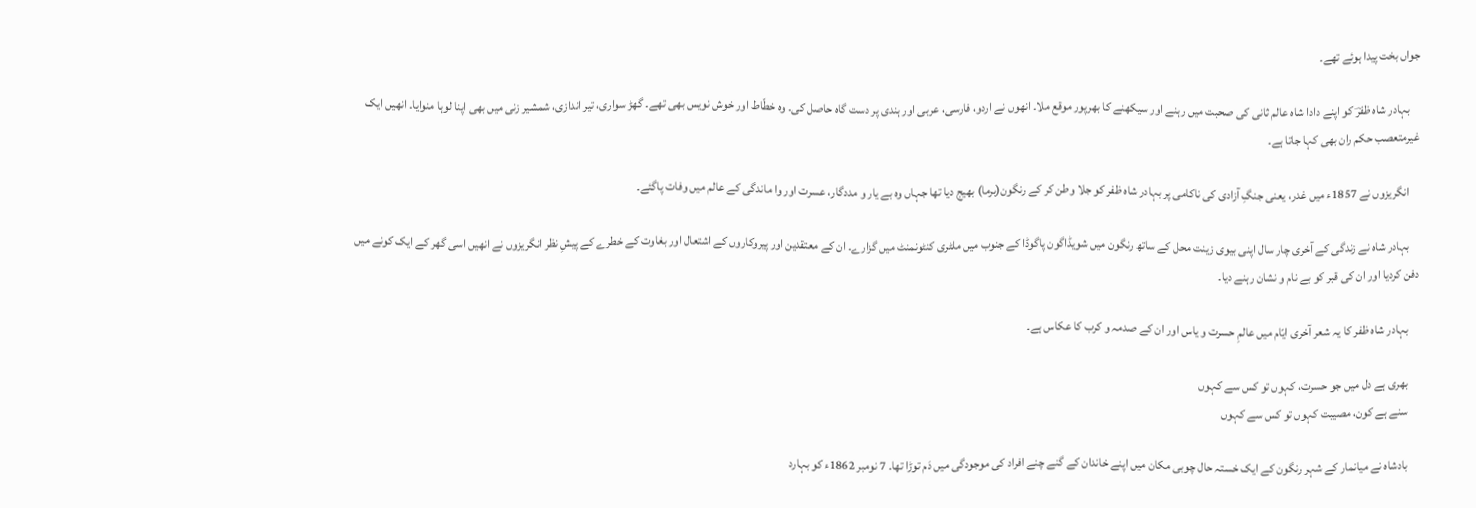جواں بخت پیدا ہوئے تھے۔

    بہادر شاہ ظفرؔ کو اپنے دادا شاہ عالم ثانی کی صحبت میں رہنے اور سیکھنے کا بھرپور موقع ملا۔ انھوں نے اردو، فارسی، عربی اور ہندی پر دست گاہ حاصل کی۔ وہ خطّاط اور خوش نویس بھی تھے۔ گھڑ سواری، تیر اندازی، شمشیر زنی میں بھی اپنا لوہا منوایا۔ انھیں ایک غیرمتعصب حکم ران بھی کہا جاتا ہے۔

    انگریزوں نے 1857ء میں‌ غدر، یعنی جنگِ‌‌ آزادی کی ناکامی پر بہادر شاہ ظفر کو جلا وطن کر کے رنگون(برما) بھیج دیا تھا جہاں‌ وہ بے یار و مددگار، عسرت اور وا ماندگی کے عالم میں وفات پاگئے۔

    بہادر شاہ نے زندگی کے آخری چار سال اپنی بیوی زینت محل کے ساتھ رنگون میں شویڈاگون پاگوڈا کے جنوب میں ملٹری کنٹونمنٹ میں گزارے۔ ان کے معتقدین اور پیروکاروں کے اشتعال اور بغاوت کے خطرے کے پیشِ نظر انگریزوں نے انھیں اسی گھر کے ایک کونے میں دفن کردیا اور ان کی قبر کو بے نام و نشان رہنے دیا۔

    بہادر شاہ ظفر کا یہ شعر آخری ایّام میں عالمِ حسرت و یاس اور ان کے صدمہ و کرب کا عکاس ہے۔

    بھری ہے دل میں جو حسرت، کہوں تو کس سے کہوں
    سنے ہے کون، مصیبت کہوں تو کس سے کہوں

    بادشاہ نے میانمار کے شہر رنگون کے ایک خستہ حال چوبی مکان میں اپنے خاندان کے گنے چنے افراد کی موجودگی میں دَم توڑا تھا۔ 7 نومبر 1862ء کو بہارد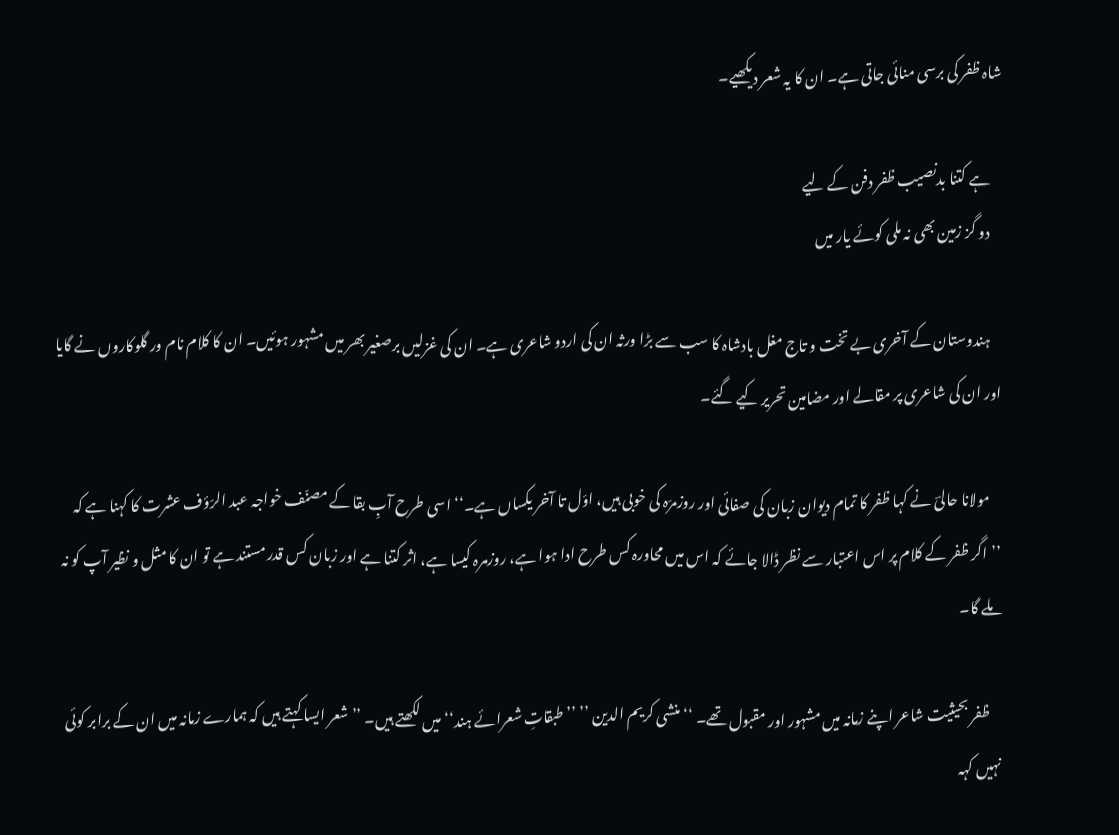شاہ ظفر کی برسی منائی جاتی ہے۔ ان کا یہ شعر دیکھیے۔

    ہے کتنا بدنصیب ظفر دفن کے لیے
    دو گز زمین بھی نہ ملی کوئے یار میں

    ہندوستان کے آخری بے تخت و تاج مغل بادشاہ کا سب سے بڑا ورثہ ان کی اردو شاعری ہے۔ ان کی غزلیں برصغیر بھر میں مشہور ہوئیں۔ ان کا کلام نام ور گلوکاروں نے گایا اور ان کی شاعری پر مقالے اور مضامین تحریر کیے گئے۔

    مولانا حالیؔ نے کہا ظفر کا تمام دیوان زبان کی صفائی اور روزمرّہ کی خوبی ہیں، اوّل تا آخر یکساں ہے۔‘‘ اسی طرح آبِ بقا کے مصنّف خواجہ عبد الرّؤف عشرت کا کہنا ہے کہ ’’اگر ظفر کے کلام پر اس اعتبار سے نظر ڈالا جائے کہ اس میں محاورہ کس طرح ادا ہوا ہے، روزمرہ کیسا ہے، اثر کتنا ہے اور زبان کس قدر مستند ہے تو ان کا مثل و نظیر آپ کو نہ ملے گا۔

    ظفر بحیثیت شاعر اپنے زمانہ میں مشہور اور مقبول تھے۔ ‘‘ منشی کریم الدین ’’ ’’طبقاتِ شعرائے ہند‘‘ میں لکھتے ہیں۔ ’’شعر ایسا کہتے ہیں کہ ہمارے زمانہ میں ان کے برابر کوئی نہیں کہہ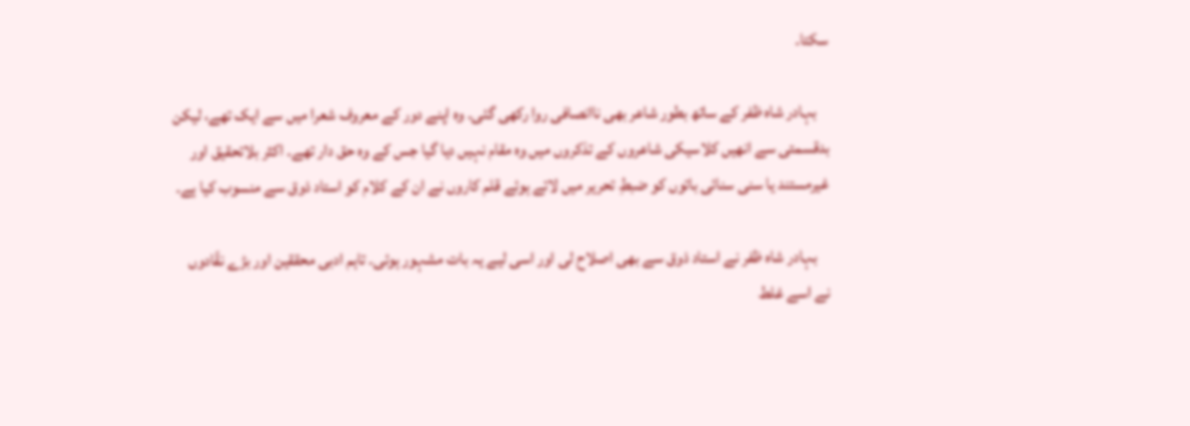سکتا۔

    بہادر شاہ ظفر کے ساتھ بطور شاعر بھی ناانصافی روا رکھی گئی۔ وہ اپنے دور کے معروف شعرا میں سے ایک تھے، لیکن بدقسمتی سے انھیں کلاسیکی شاعروں کے تذکروں میں وہ مقام نہیں‌ دیا گیا جس کے وہ حق دار تھے۔ اکثر بلاتحقیق اور غیرمستند یا سنی سنائی باتوں کو ضبطِ تحریر میں لاتے ہوئے قلم کاروں نے ان کے کلام کو استاد ذوق سے منسوب کیا ہے۔

    بہادر شاہ ظفر نے استاد ذوق سے بھی اصلاح لی اور اسی لیے یہ بات مشہور ہوئی۔ تاہم ادبی محققین اور بڑے نقّادوں نے اسے غلط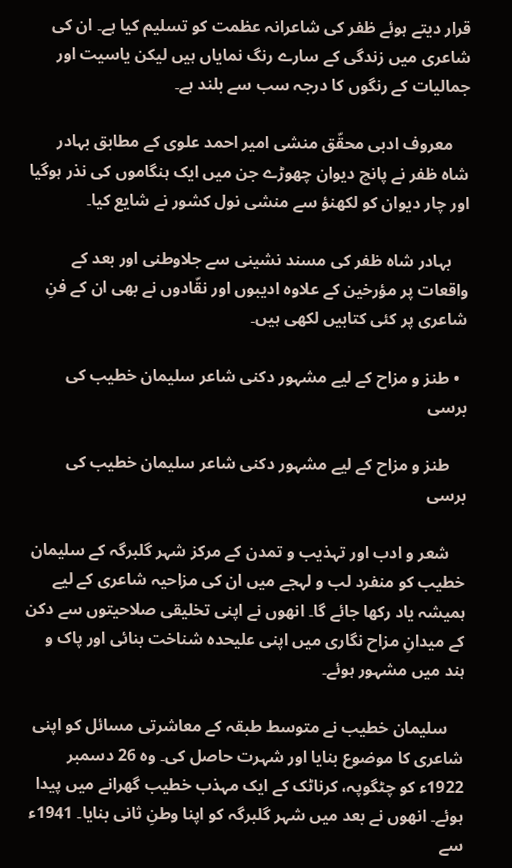قرار دیتے ہوئے ظفر کی شاعرانہ عظمت کو تسلیم کیا ہے۔ ان کی شاعری میں زندگی کے سارے رنگ نمایاں ہیں لیکن یاسیت اور جمالیات کے رنگوں کا درجہ سب سے بلند ہے۔

    معروف ادبی محقّق منشی امیر احمد علوی کے مطابق بہادر شاہ ظفر نے پانچ دیوان چھوڑے جن میں ایک ہنگاموں کی نذر ہوگیا اور چار دیوان کو لکھنؤ سے منشی نول کشور نے شایع کیا۔

    بہادر شاہ ظفر کی مسند نشینی سے جلاوطنی اور بعد کے واقعات پر مؤرخین کے علاوہ ادیبوں اور نقّادوں نے بھی ان کے فنِ شاعری پر کئی کتابیں لکھی ہیں۔

  • طنز و مزاح کے لیے مشہور دکنی شاعر سلیمان خطیب کی برسی

    طنز و مزاح کے لیے مشہور دکنی شاعر سلیمان خطیب کی برسی

    شعر و ادب اور تہذیب و تمدن کے مرکز شہر گلبرگہ کے سلیمان خطیب کو منفرد لب و لہجے میں ان کی مزاحیہ شاعری کے لیے ہمیشہ یاد رکھا جائے گا۔ انھوں نے اپنی تخلیقی صلاحیتوں سے دکن کے میدانِ مزاح نگاری میں اپنی علیحدہ شناخت بنائی اور پاک و ہند میں مشہور ہوئے۔

    سلیمان خطیب نے متوسط طبقہ کے معاشرتی مسائل کو اپنی شاعری کا موضوع بنایا اور شہرت حاصل کی۔ وہ 26 دسمبر 1922ء کو چٹگوپہ، کرناٹک کے ایک مہذب خطیب گھرانے میں پیدا ہوئے۔ انھوں نے بعد میں شہر گلبرگہ کو اپنا وطنِ ثانی بنایا۔ 1941ء سے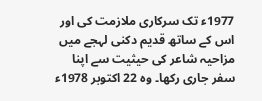1977ء تک سرکاری ملازمت کی اور اس کے ساتھ قدیم دکنی لہجے میں مزاحیہ شاعر کی حیثیت سے اپنا سفر جاری رکھا۔ وہ 22 اکتوبر 1978ء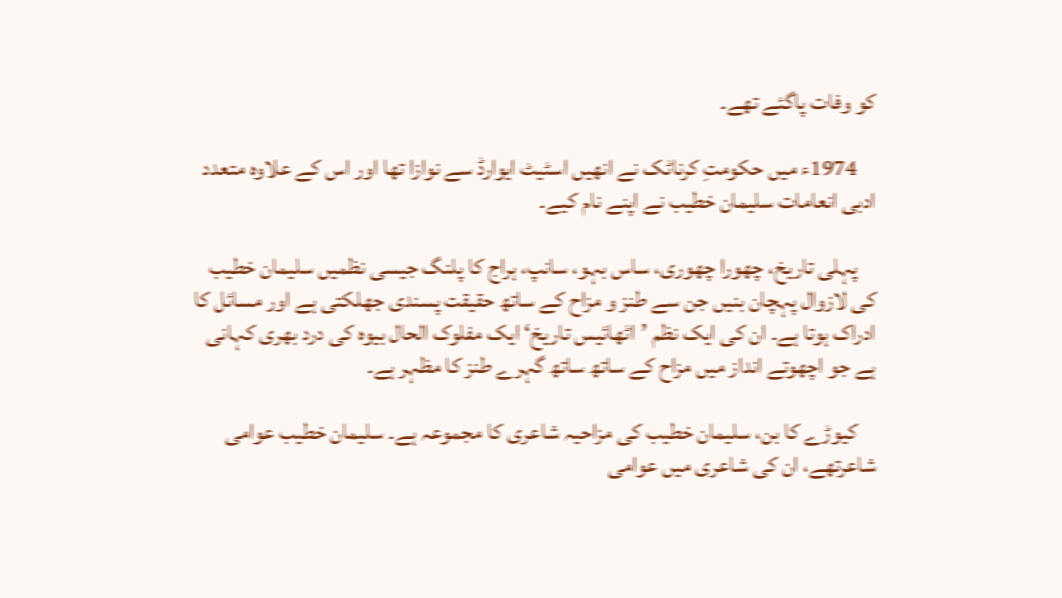کو وفات پاگئے تھے۔

    1974ء میں حکومتِ کرناٹک نے انھیں اسٹیٹ ایوارڈ سے نوازا تھا اور اس کے علاوہ متعدد ادبی انعامات سلیمان خطیب نے اپنے نام کیے۔

    پہلی تاریخ، چھورا چھوری، ساس بہو، سانپ، ہراج کا پلنگ جیسی نظمیں سلیمان خطیب کی لازوال پہچان بنیں جن سے طنز و مزاح کے ساتھ حقیقت پسندی جھلکتی ہے اور مسائل کا ادراک ہوتا ہے۔ ان کی ایک نظم ’اٹھائیس تاریخ‘ ایک مفلوک الحال بیوہ کی درد بھری کہانی ہے جو اچھوتے انداز میں مزاح کے ساتھ ساتھ گہرے طنز کا مظہر ہے۔

    کیوڑے کا بن، سلیمان خطیب کی مزاحیہ شاعری کا مجموعہ ہے۔ سلیمان خطیب عوامی شاعرتھے، ان کی شاعری میں عوامی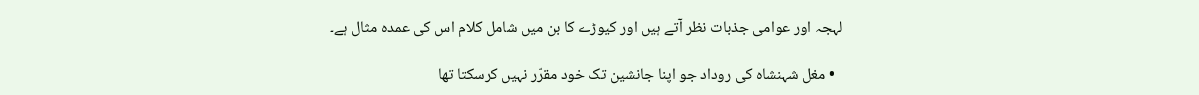لہجہ اور عوامی جذبات نظر آتے ہیں اور کیوڑے کا بن میں شامل کلام اس کی عمدہ مثال ہے۔

  • مغل شہنشاہ کی روداد جو اپنا جانشین تک خود مقرّر نہیں کرسکتا تھا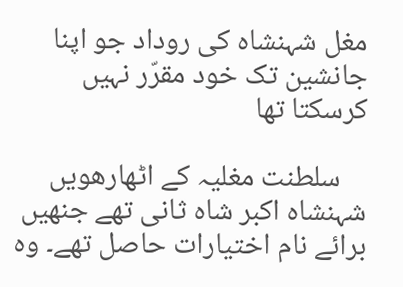مغل شہنشاہ کی روداد جو اپنا جانشین تک خود مقرّر نہیں کرسکتا تھا

    سلطنت مغلیہ کے اٹھارھویں شہنشاہ اکبر شاہ ثانی تھے جنھیں برائے نام اختیارات حاصل تھے۔ وہ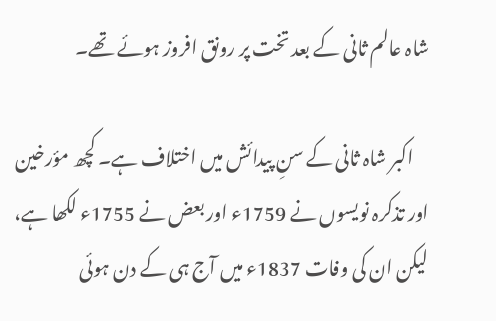شاہ عالم ثانی کے بعد تخت پر رونق افروز ہوئے تھے۔

    اکبر شاہ ثانی کے سنِ پیدائش میں اختلاف ہے۔ کچھ مؤرخین اور تذکرہ نویسوں نے 1759ء اور بعض نے 1755ء لکھا ہے، لیکن ان کی وفات 1837ء میں آج ہی کے دن ہوئی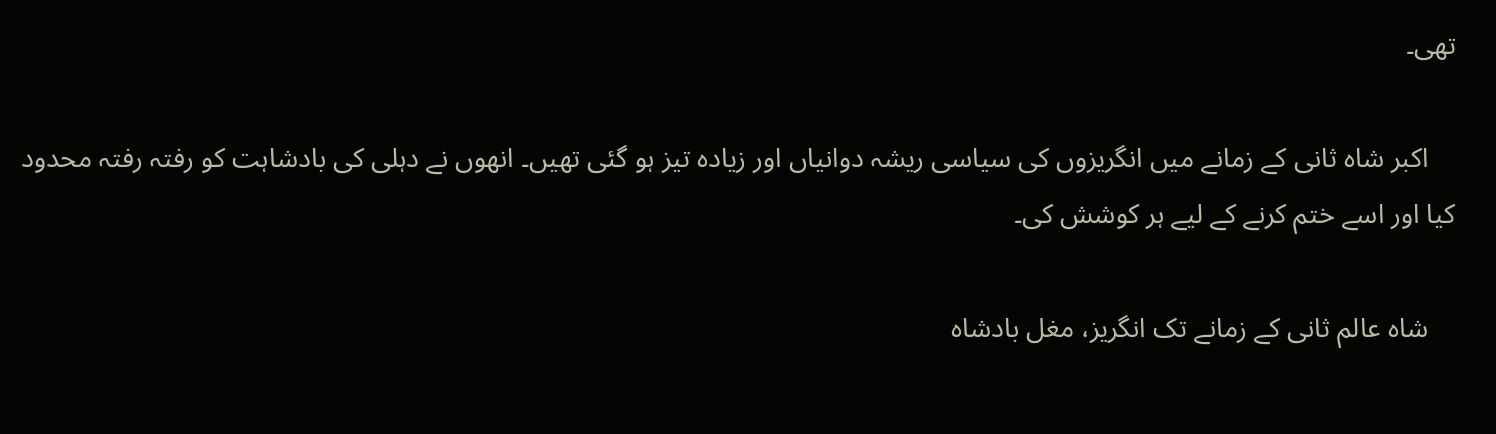تھی۔

    اکبر شاہ ثانی کے زمانے میں انگریزوں کی سیاسی ریشہ دوانیاں اور زیادہ تیز ہو گئی تھیں۔ انھوں نے‌ دہلی کی بادشاہت کو رفتہ رفتہ محدود کیا اور اسے ختم کرنے کے لیے ہر کوشش کی۔

    شاہ عالم ثانی کے زمانے تک انگریز، مغل بادشاہ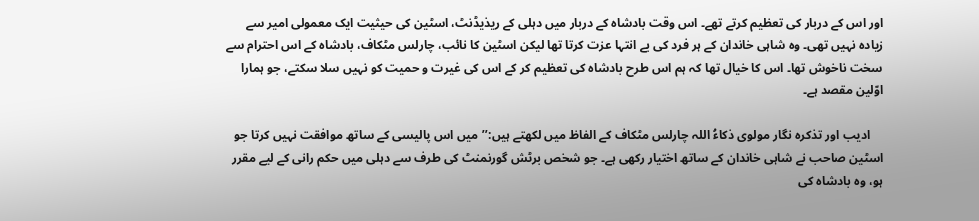اور اس کے دربار کی تعظیم کرتے تھے۔ اس وقت بادشاہ کے دربار میں دہلی کے ریذیڈنٹ، اسٹین کی حیثیت ایک معمولی امیر سے زیادہ نہیں تھی۔ وہ شاہی خاندان کے ہر فرد کی بے انتہا عزت کرتا تھا لیکن اسٹین کا نائب، چارلس مٹکاف، بادشاہ کے اس احترام سے سخت ناخوش تھا۔ اس کا خیال تھا کہ ہم اس طرح بادشاہ کی تعظیم کر کے اس کی غیرت و حمیت کو نہیں سلا سکتے، جو ہمارا اوّلین مقصد ہے۔

    ادیب اور تذکرہ نگار مولوی ذکاءُ اللہ چارلس مٹکاف کے الفاظ میں لکھتے ہیں:’’میں اس پالیسی کے ساتھ موافقت نہیں کرتا جو اسٹین صاحب نے شاہی خاندان کے ساتھ اختیار رکھی ہے۔ جو شخص برٹش گورنمنٹ کی طرف سے دہلی میں حکم رانی کے لیے مقرر ہو، وہ بادشاہ کی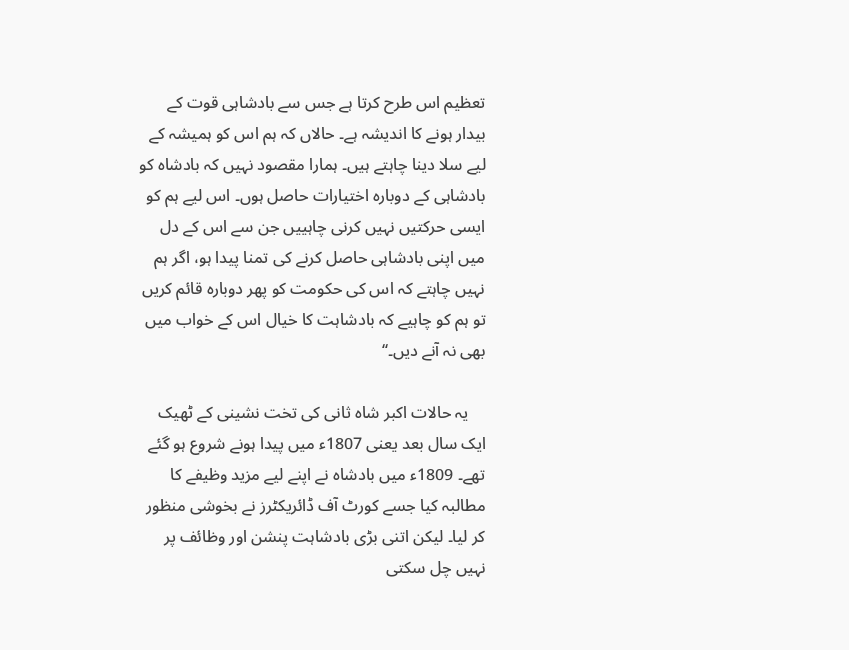تعظیم اس طرح کرتا ہے جس سے بادشاہی قوت کے بیدار ہونے کا اندیشہ ہے۔ حالاں کہ ہم اس کو ہمیشہ کے لیے سلا دینا چاہتے ہیں۔ ہمارا مقصود نہیں کہ بادشاہ کو بادشاہی کے دوبارہ اختیارات حاصل ہوں۔ اس لیے ہم کو ایسی حرکتیں نہیں کرنی چاہییں جن سے اس کے دل میں اپنی بادشاہی حاصل کرنے کی تمنا پیدا ہو، اگر ہم نہیں چاہتے کہ اس کی حکومت کو پھر دوبارہ قائم کریں تو ہم کو چاہیے کہ بادشاہت کا خیال اس کے خواب میں بھی نہ آنے دیں۔‘‘

    یہ حالات اکبر شاہ ثانی کی تخت نشینی کے ٹھیک ایک سال بعد یعنی 1807ء میں پیدا ہونے شروع ہو گئے تھے۔ 1809ء میں بادشاہ نے اپنے لیے مزید وظیفے کا مطالبہ کیا جسے کورٹ آف ڈائریکٹرز نے بخوشی منظور کر لیا۔ لیکن اتنی بڑی بادشاہت پنشن اور وظائف پر نہیں چل سکتی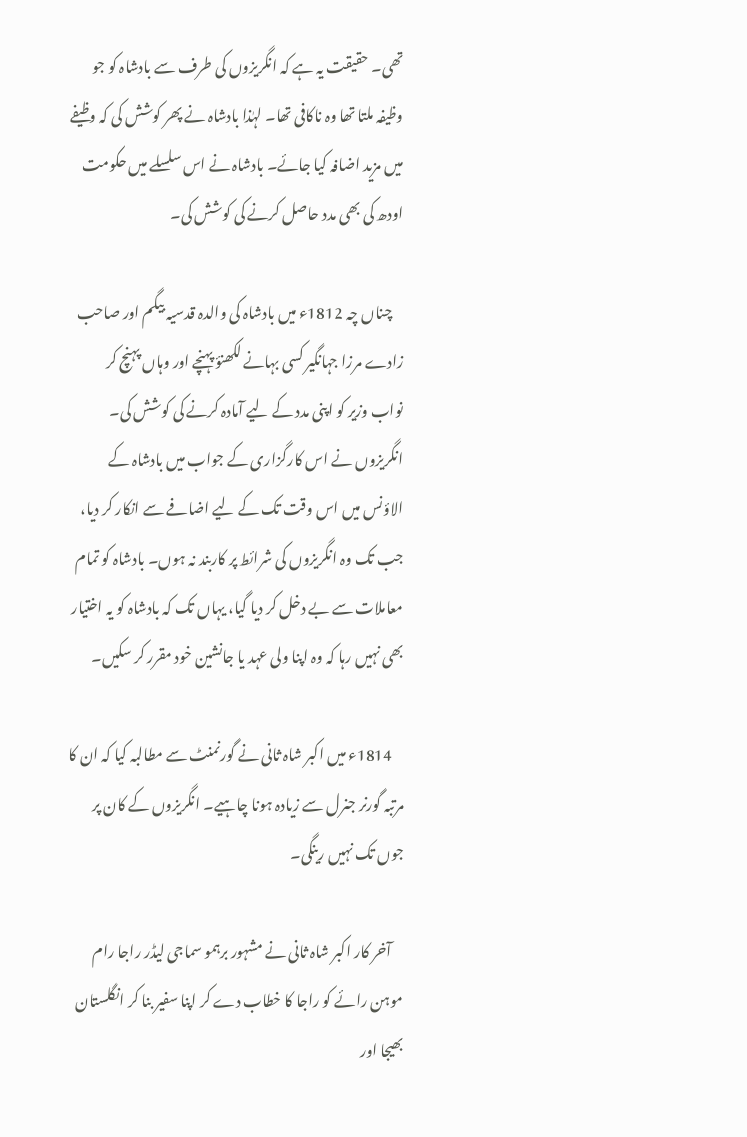تھی۔ حقیقت یہ ہے کہ انگریزوں کی طرف سے بادشاہ کو جو وظیفہ ملتا تھا وہ ناکافی تھا۔ لہٰذا بادشاہ نے پھر کوشش کی کہ وظیفے میں مزید اضافہ کیا جائے۔ بادشاہ نے اس سلسلے میں حکومت اودھ کی بھی مدد حاصل کرنے کی کوشش کی۔

    چناں چہ 1812ء میں بادشاہ کی والدہ قدسیہ بیگم اور صاحب زادے مرزا جہانگیر کسی بہانے لکھنؤ پہنچے اور وہاں پہنچ کر نواب وزیر کو اپنی مدد کے لیے آمادہ کرنے کی کوشش کی۔ انگریزوں نے اس کارگزاری کے جواب میں بادشاہ کے الاؤنس میں اس وقت تک کے لیے اضافے سے انکار کر دیا، جب تک وہ انگریزوں کی شرائط پر کاربند نہ ہوں۔ بادشاہ کو تمام معاملات سے بے دخل کر دیا گیا، یہاں تک کہ بادشاہ کو یہ اختیار بھی نہیں رہا کہ وہ اپنا ولی عہد یا جانشین خود مقرر کر سکیں۔

    1814ء میں اکبر شاہ ثانی نے گورنمنٹ سے مطالبہ کیا کہ ان کا مرتبہ گورنر جنرل سے زیادہ ہونا چاہیے۔ انگریزوں کے کان پر جوں تک نہیں رینگی۔

    آخر کار اکبر شاہ ثانی نے مشہور برہمو سماجی لیڈر راجا رام موہن رائے کو راجا کا خطاب دے کر اپنا سفیر بنا کر انگلستان بھیجا اور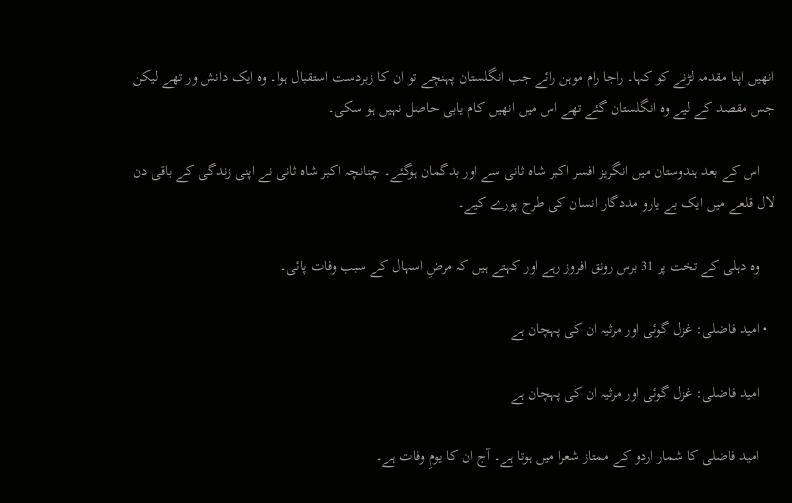انھیں اپنا مقدمہ لڑنے کو کہا۔ راجا رام موہن رائے جب انگلستان پہنچے تو ان کا زبردست استقبال ہوا۔ وہ ایک دانش ور تھے لیکن جس مقصد کے لیے وہ انگلستان گئے تھے اس میں انھیں کام یابی حاصل نہیں ہو سکی۔

    اس کے بعد ہندوستان میں انگریز افسر اکبر شاہ ثانی سے اور بدگمان ہوگئے۔ چنانچہ اکبر شاہ ثانی نے اپنی زندگی کے باقی دن لال قلعے میں ایک بے یارو مددگار انسان کی طرح پورے کیے۔

    وہ دہلی کے تخت پر 31 برس رونق افروز رہے اور کہتے ہیں کہ مرضِ اسہال کے سبب وفات پائی۔

  • امید فاضلی: غزل گوئی اور مرثیہ ان کی پہچان ہے

    امید فاضلی: غزل گوئی اور مرثیہ ان کی پہچان ہے

    امید فاضلی کا شمار اردو کے ممتاز شعرا میں ہوتا ہے۔ آج ان کا یومِ وفات ہے۔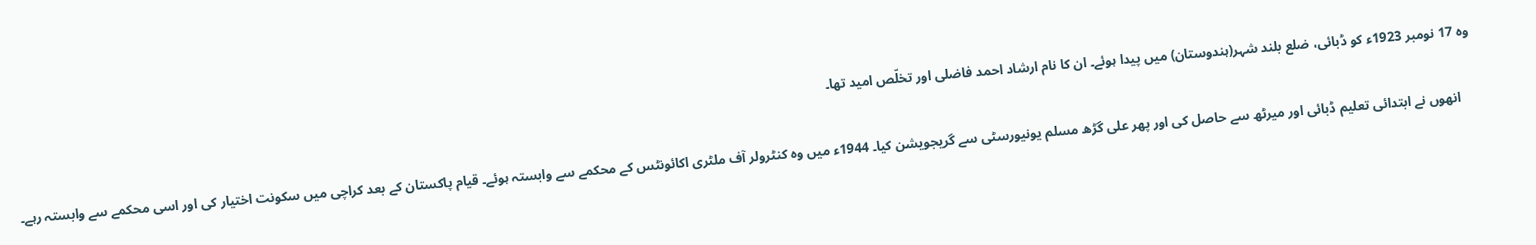وہ 17 نومبر 1923ء کو ڈبائی، ضلع بلند شہر(ہندوستان) میں پیدا ہوئے۔ ان کا نام ارشاد احمد فاضلی اور تخلّص امید تھا۔

    انھوں نے ابتدائی تعلیم ڈبائی اور میرٹھ سے حاصل کی اور پھر علی گڑھ مسلم یونیورسٹی سے گریجویشن کیا۔ 1944ء میں وہ کنٹرولر آف ملٹری اکائونٹس کے محکمے سے وابستہ ہوئے۔ قیام پاکستان کے بعد کراچی میں سکونت اختیار کی اور اسی محکمے سے وابستہ رہے۔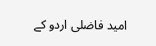امید فاضلی اردو کے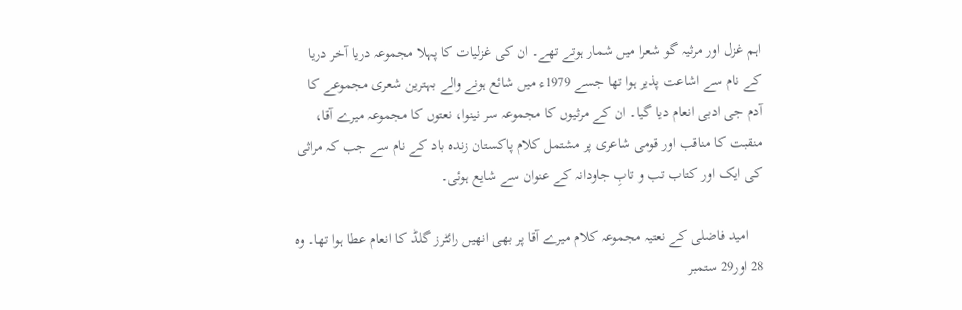اہم غزل اور مرثیہ گو شعرا میں شمار ہوتے تھے۔ ان کی غزلیات کا پہلا مجموعہ دریا آخر دریا کے نام سے اشاعت پذیر ہوا تھا جسے 1979ء میں شائع ہونے والے بہترین شعری مجموعے کا آدم جی ادبی انعام دیا گیا۔ ان کے مرثیوں کا مجموعہ سر نینوا، نعتوں کا مجموعہ میرے آقا، منقبت کا مناقب اور قومی شاعری پر مشتمل کلام پاکستان زندہ باد کے نام سے جب کہ مراثی کی ایک اور کتاب تب و تابِ جاودانہ کے عنوان سے شایع ہوئی۔

    امید فاضلی کے نعتیہ مجموعہ کلام میرے آقا پر بھی انھیں رائٹرز گلڈ کا انعام عطا ہوا تھا۔ وہ 28 اور29 ستمبر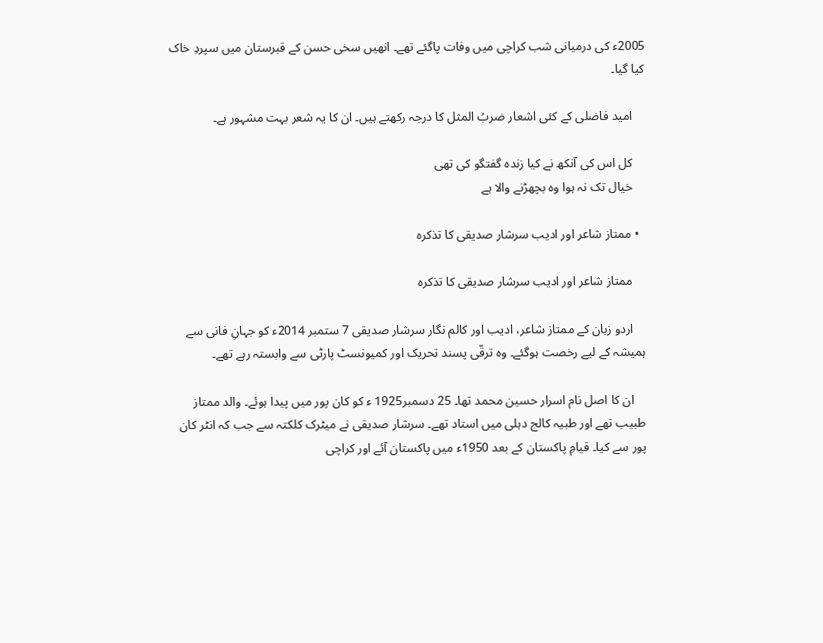2005ء کی درمیانی شب کراچی میں وفات پاگئے تھے۔ انھیں سخی حسن کے قبرستان میں سپردِ خاک کیا گیا۔

    امید فاضلی کے کئی اشعار ضربُ المثل کا درجہ رکھتے ہیں۔ ان کا یہ شعر بہت مشہور ہے۔

    کل اس کی آنکھ نے کیا زندہ گفتگو کی تھی
    خیال تک نہ ہوا وہ بچھڑنے والا ہے

  • ممتاز شاعر اور ادیب سرشار صدیقی کا تذکرہ

    ممتاز شاعر اور ادیب سرشار صدیقی کا تذکرہ

    اردو زبان کے ممتاز شاعر، ادیب اور کالم نگار سرشار صدیقی 7 ستمبر 2014ء کو جہانِ فانی سے ہمیشہ کے لیے رخصت ہوگئے۔ وہ ترقّی پسند تحریک اور کمیونسٹ پارٹی سے وابستہ رہے تھے۔

    ان کا اصل نام اسرار حسین محمد تھا۔ 25 دسمبر1925 ء کو کان پور میں پیدا ہوئے۔ والد ممتاز طبیب تھے اور طبیہ کالج دہلی میں استاد تھے۔ سرشار صدیقی نے میٹرک کلکتہ سے جب کہ انٹر کان پور سے کیا۔ قیامِ پاکستان کے بعد 1950ء میں پاکستان آئے اور کراچی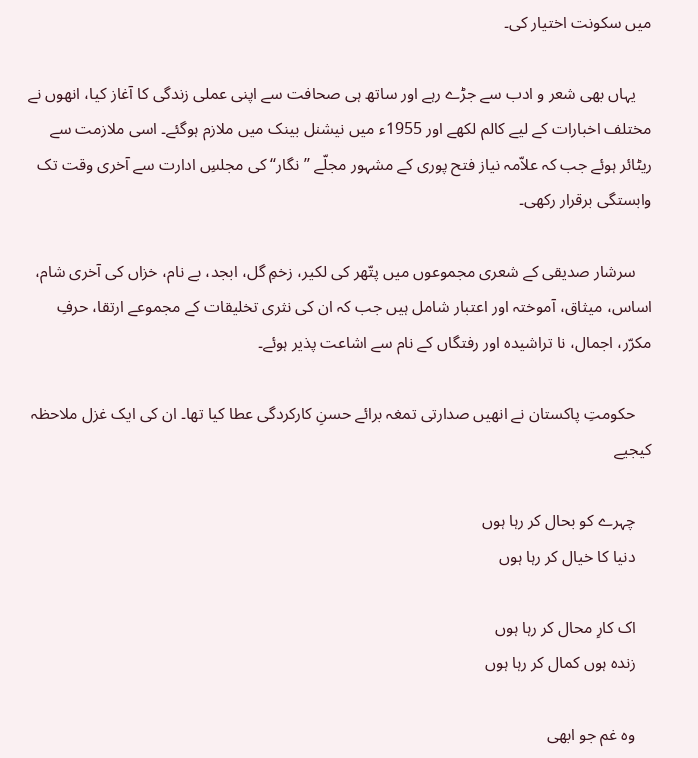میں سکونت اختیار کی۔

    یہاں بھی شعر و ادب سے جڑے رہے اور ساتھ ہی صحافت سے اپنی عملی زندگی کا آغاز کیا، انھوں نے مختلف اخبارات کے لیے کالم لکھے اور 1955ء میں نیشنل بینک میں ملازم ہوگئے۔ اسی ملازمت سے ریٹائر ہوئے جب کہ علاّمہ نیاز فتح پوری کے مشہور مجلّے ’’نگار‘‘ کی مجلسِ ادارت سے آخری وقت تک وابستگی برقرار رکھی۔

    سرشار صدیقی کے شعری مجموعوں میں پتّھر کی لکیر، زخمِ گل، ابجد، بے نام، خزاں کی آخری شام، اساس، میثاق، آموختہ اور اعتبار شامل ہیں جب کہ ان کی نثری تخلیقات کے مجموعے ارتقا، حرفِ مکرّر، اجمال، نا تراشیدہ اور رفتگاں کے نام سے اشاعت پذیر ہوئے۔

    حکومتِ پاکستان نے انھیں صدارتی تمغہ برائے حسنِ کارکردگی عطا کیا تھا۔ ان کی ایک غزل ملاحظہ کیجیے

    چہرے کو بحال کر رہا ہوں
    دنیا کا خیال کر رہا ہوں

    اک کارِ محال کر رہا ہوں
    زندہ ہوں کمال کر رہا ہوں

    وہ غم جو ابھی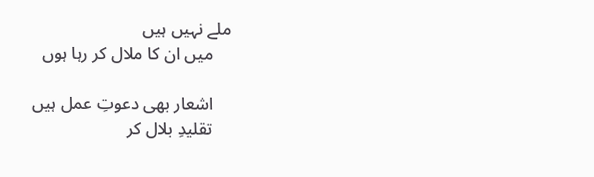ملے نہیں ہیں
    میں ان کا ملال کر رہا ہوں

    اشعار بھی دعوتِ عمل ہیں
    تقلیدِ بلال کر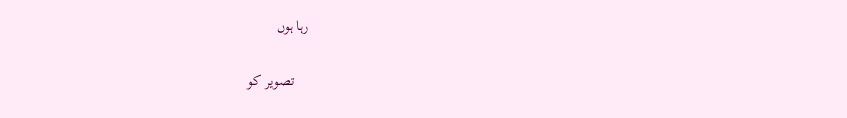رہا ہوں

    تصویر کو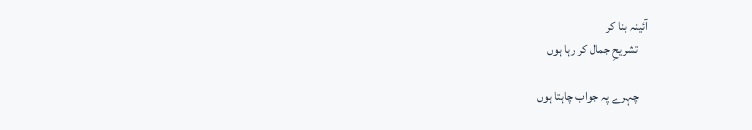آئینہ بنا کر
    تشریحِ جمال کر رہا ہوں

    چہرے پہ جواب چاہتا ہوں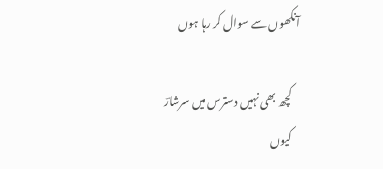آنکھوں سے سوال کر رہا ہوں

    کچھ بھی نہیں دسترس میں سرشارؔ
    کیوں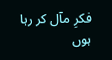فکرِ مآل کر رہا ہوں